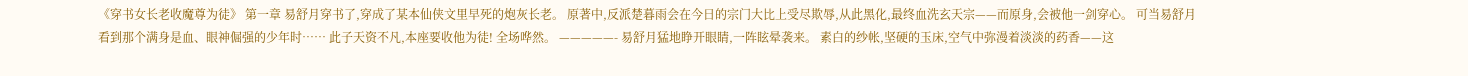《穿书女长老收魔尊为徒》 第一章 易舒月穿书了,穿成了某本仙侠文里早死的炮灰长老。 原著中,反派楚暮雨会在今日的宗门大比上受尽欺辱,从此黑化,最终血洗玄天宗——而原身,会被他一剑穿心。 可当易舒月看到那个满身是血、眼神倔强的少年时…… 此子天资不凡,本座要收他为徒! 全场哗然。 —————- 易舒月猛地睁开眼睛,一阵眩晕袭来。 素白的纱帐,坚硬的玉床,空气中弥漫着淡淡的药香——这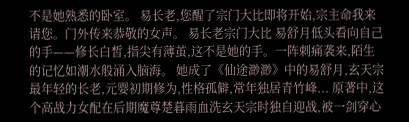不是她熟悉的卧室。 易长老,您醒了宗门大比即将开始,宗主命我来请您。门外传来恭敬的女声。 易长老宗门大比 易舒月低头看向自己的手——修长白皙,指尖有薄茧,这不是她的手。一阵刺痛袭来,陌生的记忆如潮水般涌入脑海。 她成了《仙途渺渺》中的易舒月,玄天宗最年轻的长老,元婴初期修为,性格孤僻,常年独居青竹峰... 原著中,这个高战力女配在后期魔尊楚暮雨血洗玄天宗时独自迎战,被一剑穿心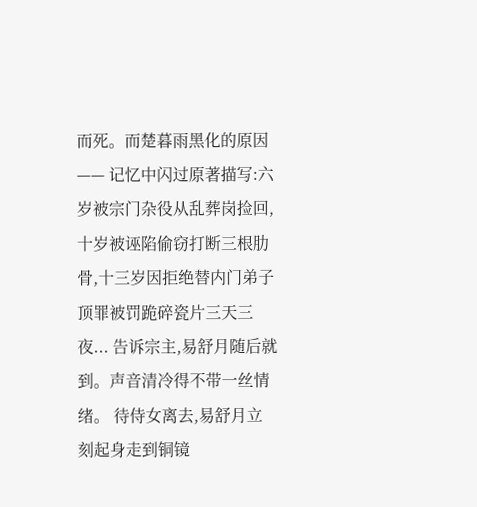而死。而楚暮雨黑化的原因—— 记忆中闪过原著描写:六岁被宗门杂役从乱葬岗捡回,十岁被诬陷偷窃打断三根肋骨,十三岁因拒绝替内门弟子顶罪被罚跪碎瓷片三天三夜... 告诉宗主,易舒月随后就到。声音清冷得不带一丝情绪。 待侍女离去,易舒月立刻起身走到铜镜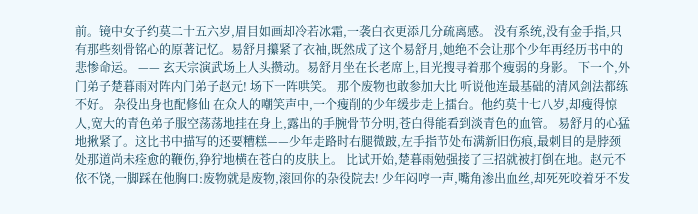前。镜中女子约莫二十五六岁,眉目如画却冷若冰霜,一袭白衣更添几分疏离感。 没有系统,没有金手指,只有那些刻骨铭心的原著记忆。易舒月攥紧了衣袖,既然成了这个易舒月,她绝不会让那个少年再经历书中的悲惨命运。 —— 玄天宗演武场上人头攒动。易舒月坐在长老席上,目光搜寻着那个瘦弱的身影。 下一个,外门弟子楚暮雨对阵内门弟子赵元! 场下一阵哄笑。 那个废物也敢参加大比 听说他连最基础的清风剑法都练不好。 杂役出身也配修仙 在众人的嘲笑声中,一个瘦削的少年缓步走上擂台。他约莫十七八岁,却瘦得惊人,宽大的青色弟子服空荡荡地挂在身上,露出的手腕骨节分明,苍白得能看到淡青色的血管。 易舒月的心猛地揪紧了。这比书中描写的还要糟糕——少年走路时右腿微跛,左手指节处布满新旧伤痕,最刺目的是脖颈处那道尚未痊愈的鞭伤,狰狞地横在苍白的皮肤上。 比试开始,楚暮雨勉强接了三招就被打倒在地。赵元不依不饶,一脚踩在他胸口:废物就是废物,滚回你的杂役院去! 少年闷哼一声,嘴角渗出血丝,却死死咬着牙不发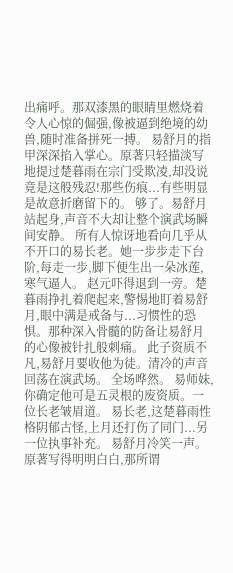出痛呼。那双漆黑的眼睛里燃烧着令人心惊的倔强,像被逼到绝境的幼兽,随时准备拼死一搏。 易舒月的指甲深深掐入掌心。原著只轻描淡写地提过楚暮雨在宗门受欺凌,却没说竟是这般残忍!那些伤痕...有些明显是故意折磨留下的。 够了。易舒月站起身,声音不大却让整个演武场瞬间安静。 所有人惊讶地看向几乎从不开口的易长老。她一步步走下台阶,每走一步,脚下便生出一朵冰莲,寒气逼人。 赵元吓得退到一旁。楚暮雨挣扎着爬起来,警惕地盯着易舒月,眼中满是戒备与...习惯性的恐惧。那种深入骨髓的防备让易舒月的心像被针扎般刺痛。 此子资质不凡,易舒月要收他为徒。清冷的声音回荡在演武场。 全场哗然。 易师妹,你确定他可是五灵根的废资质。一位长老皱眉道。 易长老,这楚暮雨性格阴郁古怪,上月还打伤了同门...另一位执事补充。 易舒月冷笑一声。原著写得明明白白,那所谓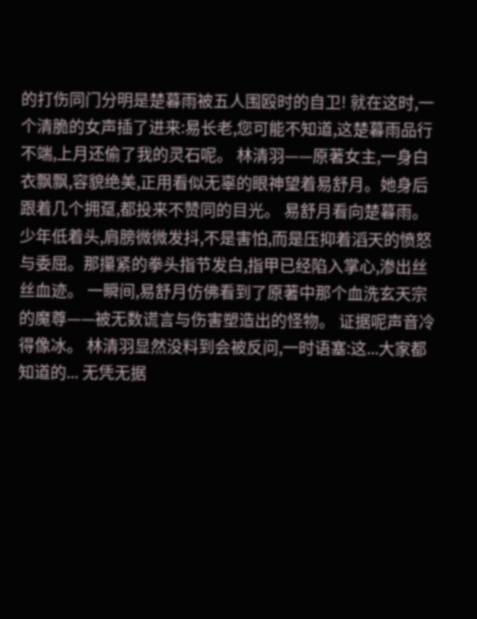的打伤同门分明是楚暮雨被五人围殴时的自卫! 就在这时,一个清脆的女声插了进来:易长老,您可能不知道,这楚暮雨品行不端,上月还偷了我的灵石呢。 林清羽——原著女主,一身白衣飘飘,容貌绝美,正用看似无辜的眼神望着易舒月。她身后跟着几个拥趸,都投来不赞同的目光。 易舒月看向楚暮雨。少年低着头,肩膀微微发抖,不是害怕,而是压抑着滔天的愤怒与委屈。那攥紧的拳头指节发白,指甲已经陷入掌心,渗出丝丝血迹。 一瞬间,易舒月仿佛看到了原著中那个血洗玄天宗的魔尊——被无数谎言与伤害塑造出的怪物。 证据呢声音冷得像冰。 林清羽显然没料到会被反问,一时语塞:这...大家都知道的... 无凭无据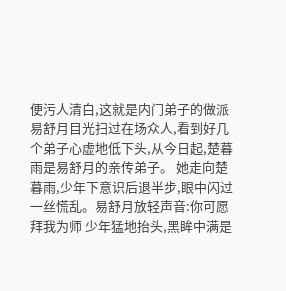便污人清白,这就是内门弟子的做派易舒月目光扫过在场众人,看到好几个弟子心虚地低下头,从今日起,楚暮雨是易舒月的亲传弟子。 她走向楚暮雨,少年下意识后退半步,眼中闪过一丝慌乱。易舒月放轻声音:你可愿拜我为师 少年猛地抬头,黑眸中满是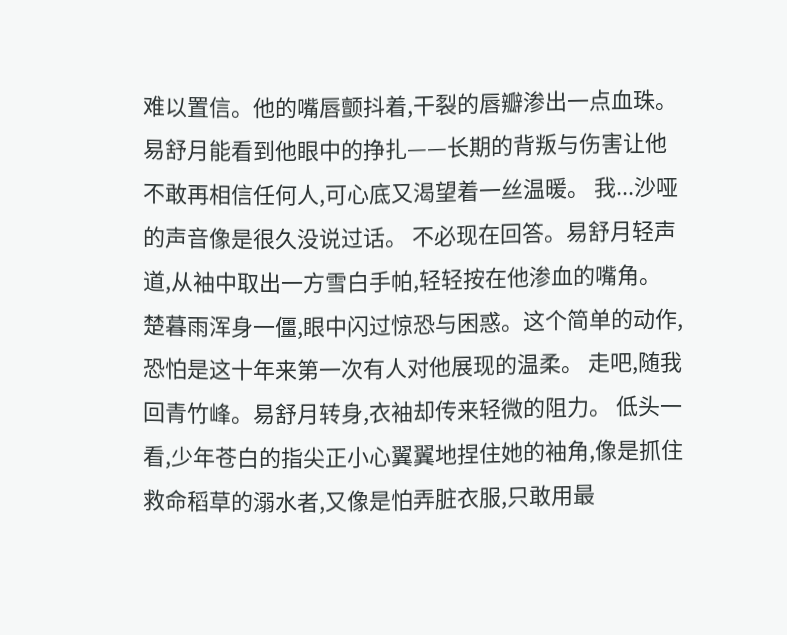难以置信。他的嘴唇颤抖着,干裂的唇瓣渗出一点血珠。易舒月能看到他眼中的挣扎——长期的背叛与伤害让他不敢再相信任何人,可心底又渴望着一丝温暖。 我...沙哑的声音像是很久没说过话。 不必现在回答。易舒月轻声道,从袖中取出一方雪白手帕,轻轻按在他渗血的嘴角。 楚暮雨浑身一僵,眼中闪过惊恐与困惑。这个简单的动作,恐怕是这十年来第一次有人对他展现的温柔。 走吧,随我回青竹峰。易舒月转身,衣袖却传来轻微的阻力。 低头一看,少年苍白的指尖正小心翼翼地捏住她的袖角,像是抓住救命稻草的溺水者,又像是怕弄脏衣服,只敢用最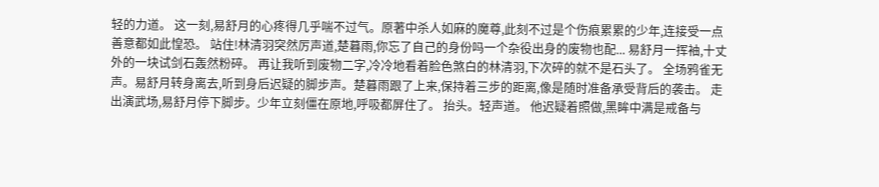轻的力道。 这一刻,易舒月的心疼得几乎喘不过气。原著中杀人如麻的魔尊,此刻不过是个伤痕累累的少年,连接受一点善意都如此惶恐。 站住!林清羽突然厉声道,楚暮雨,你忘了自己的身份吗一个杂役出身的废物也配... 易舒月一挥袖,十丈外的一块试剑石轰然粉碎。 再让我听到废物二字,冷冷地看着脸色煞白的林清羽,下次碎的就不是石头了。 全场鸦雀无声。易舒月转身离去,听到身后迟疑的脚步声。楚暮雨跟了上来,保持着三步的距离,像是随时准备承受背后的袭击。 走出演武场,易舒月停下脚步。少年立刻僵在原地,呼吸都屏住了。 抬头。轻声道。 他迟疑着照做,黑眸中满是戒备与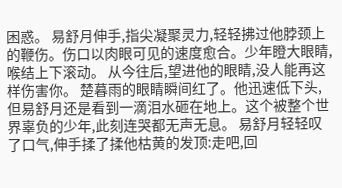困惑。 易舒月伸手,指尖凝聚灵力,轻轻拂过他脖颈上的鞭伤。伤口以肉眼可见的速度愈合。少年瞪大眼睛,喉结上下滚动。 从今往后,望进他的眼睛,没人能再这样伤害你。 楚暮雨的眼睛瞬间红了。他迅速低下头,但易舒月还是看到一滴泪水砸在地上。这个被整个世界辜负的少年,此刻连哭都无声无息。 易舒月轻轻叹了口气,伸手揉了揉他枯黄的发顶:走吧,回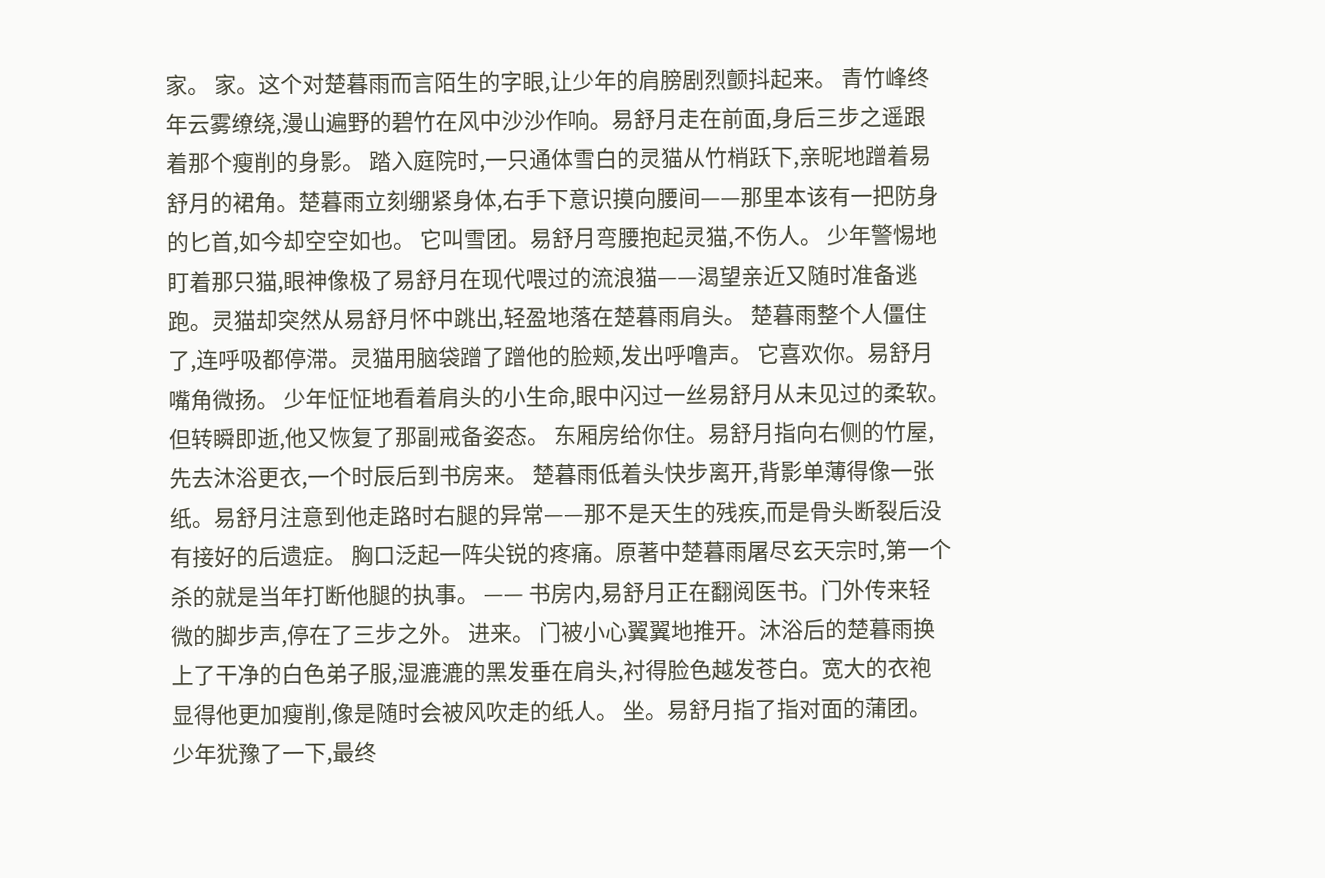家。 家。这个对楚暮雨而言陌生的字眼,让少年的肩膀剧烈颤抖起来。 青竹峰终年云雾缭绕,漫山遍野的碧竹在风中沙沙作响。易舒月走在前面,身后三步之遥跟着那个瘦削的身影。 踏入庭院时,一只通体雪白的灵猫从竹梢跃下,亲昵地蹭着易舒月的裙角。楚暮雨立刻绷紧身体,右手下意识摸向腰间——那里本该有一把防身的匕首,如今却空空如也。 它叫雪团。易舒月弯腰抱起灵猫,不伤人。 少年警惕地盯着那只猫,眼神像极了易舒月在现代喂过的流浪猫——渴望亲近又随时准备逃跑。灵猫却突然从易舒月怀中跳出,轻盈地落在楚暮雨肩头。 楚暮雨整个人僵住了,连呼吸都停滞。灵猫用脑袋蹭了蹭他的脸颊,发出呼噜声。 它喜欢你。易舒月嘴角微扬。 少年怔怔地看着肩头的小生命,眼中闪过一丝易舒月从未见过的柔软。但转瞬即逝,他又恢复了那副戒备姿态。 东厢房给你住。易舒月指向右侧的竹屋,先去沐浴更衣,一个时辰后到书房来。 楚暮雨低着头快步离开,背影单薄得像一张纸。易舒月注意到他走路时右腿的异常——那不是天生的残疾,而是骨头断裂后没有接好的后遗症。 胸口泛起一阵尖锐的疼痛。原著中楚暮雨屠尽玄天宗时,第一个杀的就是当年打断他腿的执事。 —— 书房内,易舒月正在翻阅医书。门外传来轻微的脚步声,停在了三步之外。 进来。 门被小心翼翼地推开。沐浴后的楚暮雨换上了干净的白色弟子服,湿漉漉的黑发垂在肩头,衬得脸色越发苍白。宽大的衣袍显得他更加瘦削,像是随时会被风吹走的纸人。 坐。易舒月指了指对面的蒲团。 少年犹豫了一下,最终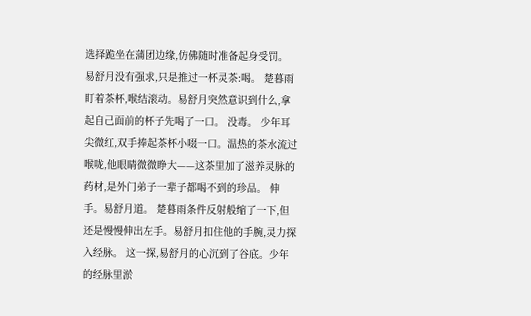选择跪坐在蒲团边缘,仿佛随时准备起身受罚。 易舒月没有强求,只是推过一杯灵茶:喝。 楚暮雨盯着茶杯,喉结滚动。易舒月突然意识到什么,拿起自己面前的杯子先喝了一口。 没毒。 少年耳尖微红,双手捧起茶杯小啜一口。温热的茶水流过喉咙,他眼睛微微睁大——这茶里加了滋养灵脉的药材,是外门弟子一辈子都喝不到的珍品。 伸手。易舒月道。 楚暮雨条件反射般缩了一下,但还是慢慢伸出左手。易舒月扣住他的手腕,灵力探入经脉。 这一探,易舒月的心沉到了谷底。少年的经脉里淤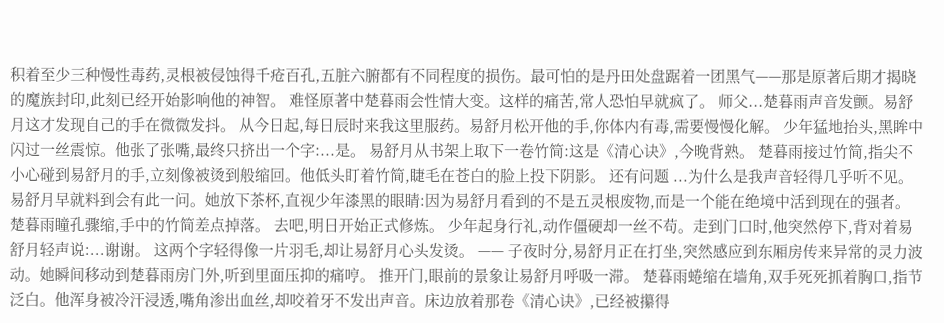积着至少三种慢性毒药,灵根被侵蚀得千疮百孔,五脏六腑都有不同程度的损伤。最可怕的是丹田处盘踞着一团黑气——那是原著后期才揭晓的魔族封印,此刻已经开始影响他的神智。 难怪原著中楚暮雨会性情大变。这样的痛苦,常人恐怕早就疯了。 师父...楚暮雨声音发颤。易舒月这才发现自己的手在微微发抖。 从今日起,每日辰时来我这里服药。易舒月松开他的手,你体内有毒,需要慢慢化解。 少年猛地抬头,黑眸中闪过一丝震惊。他张了张嘴,最终只挤出一个字:...是。 易舒月从书架上取下一卷竹简:这是《清心诀》,今晚背熟。 楚暮雨接过竹简,指尖不小心碰到易舒月的手,立刻像被烫到般缩回。他低头盯着竹简,睫毛在苍白的脸上投下阴影。 还有问题 ...为什么是我声音轻得几乎听不见。 易舒月早就料到会有此一问。她放下茶杯,直视少年漆黑的眼睛:因为易舒月看到的不是五灵根废物,而是一个能在绝境中活到现在的强者。 楚暮雨瞳孔骤缩,手中的竹简差点掉落。 去吧,明日开始正式修炼。 少年起身行礼,动作僵硬却一丝不苟。走到门口时,他突然停下,背对着易舒月轻声说:...谢谢。 这两个字轻得像一片羽毛,却让易舒月心头发烫。 —— 子夜时分,易舒月正在打坐,突然感应到东厢房传来异常的灵力波动。她瞬间移动到楚暮雨房门外,听到里面压抑的痛哼。 推开门,眼前的景象让易舒月呼吸一滞。 楚暮雨蜷缩在墙角,双手死死抓着胸口,指节泛白。他浑身被冷汗浸透,嘴角渗出血丝,却咬着牙不发出声音。床边放着那卷《清心诀》,已经被攥得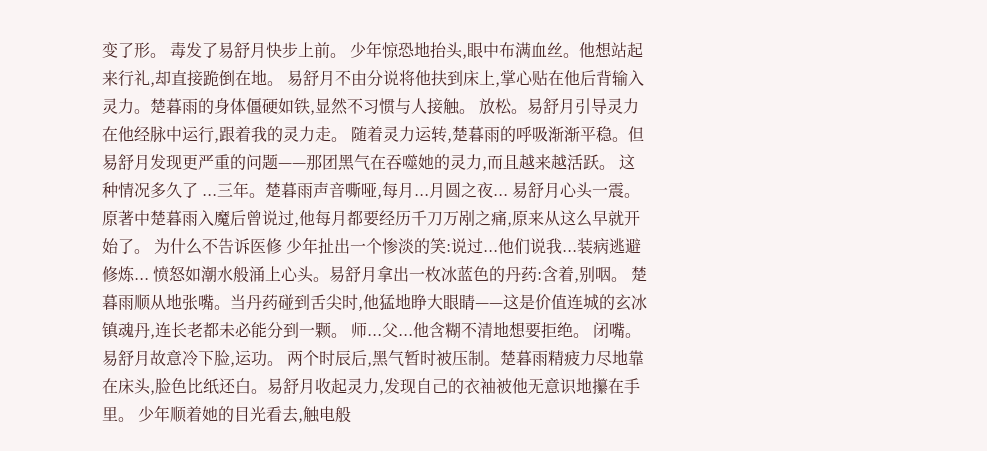变了形。 毒发了易舒月快步上前。 少年惊恐地抬头,眼中布满血丝。他想站起来行礼,却直接跪倒在地。 易舒月不由分说将他扶到床上,掌心贴在他后背输入灵力。楚暮雨的身体僵硬如铁,显然不习惯与人接触。 放松。易舒月引导灵力在他经脉中运行,跟着我的灵力走。 随着灵力运转,楚暮雨的呼吸渐渐平稳。但易舒月发现更严重的问题——那团黑气在吞噬她的灵力,而且越来越活跃。 这种情况多久了 ...三年。楚暮雨声音嘶哑,每月...月圆之夜... 易舒月心头一震。原著中楚暮雨入魔后曾说过,他每月都要经历千刀万剐之痛,原来从这么早就开始了。 为什么不告诉医修 少年扯出一个惨淡的笑:说过...他们说我...装病逃避修炼... 愤怒如潮水般涌上心头。易舒月拿出一枚冰蓝色的丹药:含着,别咽。 楚暮雨顺从地张嘴。当丹药碰到舌尖时,他猛地睁大眼睛——这是价值连城的玄冰镇魂丹,连长老都未必能分到一颗。 师...父...他含糊不清地想要拒绝。 闭嘴。易舒月故意冷下脸,运功。 两个时辰后,黑气暂时被压制。楚暮雨精疲力尽地靠在床头,脸色比纸还白。易舒月收起灵力,发现自己的衣袖被他无意识地攥在手里。 少年顺着她的目光看去,触电般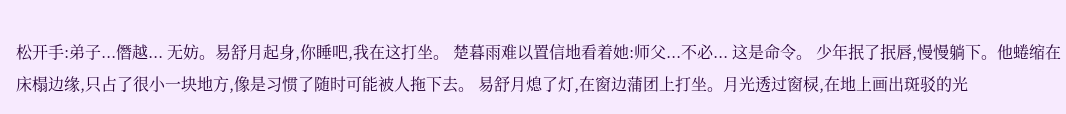松开手:弟子...僭越... 无妨。易舒月起身,你睡吧,我在这打坐。 楚暮雨难以置信地看着她:师父...不必... 这是命令。 少年抿了抿唇,慢慢躺下。他蜷缩在床榻边缘,只占了很小一块地方,像是习惯了随时可能被人拖下去。 易舒月熄了灯,在窗边蒲团上打坐。月光透过窗棂,在地上画出斑驳的光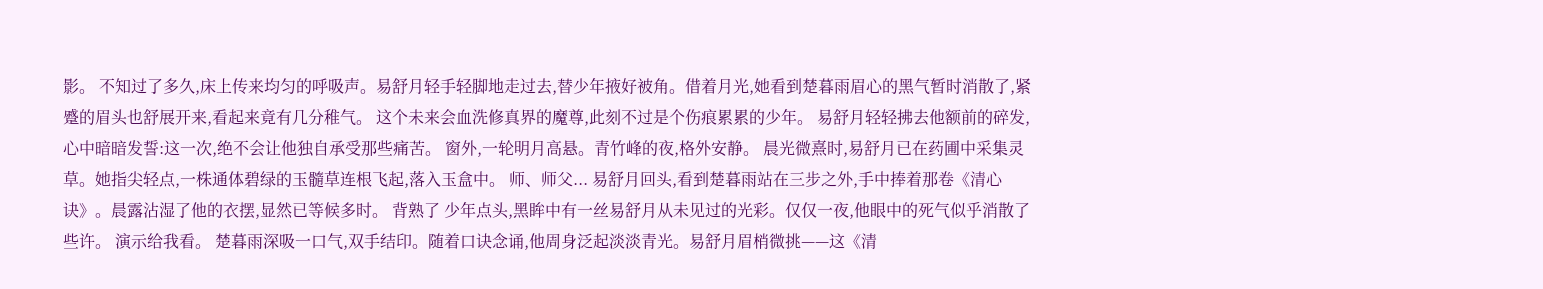影。 不知过了多久,床上传来均匀的呼吸声。易舒月轻手轻脚地走过去,替少年掖好被角。借着月光,她看到楚暮雨眉心的黑气暂时消散了,紧蹙的眉头也舒展开来,看起来竟有几分稚气。 这个未来会血洗修真界的魔尊,此刻不过是个伤痕累累的少年。 易舒月轻轻拂去他额前的碎发,心中暗暗发誓:这一次,绝不会让他独自承受那些痛苦。 窗外,一轮明月高悬。青竹峰的夜,格外安静。 晨光微熹时,易舒月已在药圃中采集灵草。她指尖轻点,一株通体碧绿的玉髓草连根飞起,落入玉盒中。 师、师父... 易舒月回头,看到楚暮雨站在三步之外,手中捧着那卷《清心诀》。晨露沾湿了他的衣摆,显然已等候多时。 背熟了 少年点头,黑眸中有一丝易舒月从未见过的光彩。仅仅一夜,他眼中的死气似乎消散了些许。 演示给我看。 楚暮雨深吸一口气,双手结印。随着口诀念诵,他周身泛起淡淡青光。易舒月眉梢微挑——这《清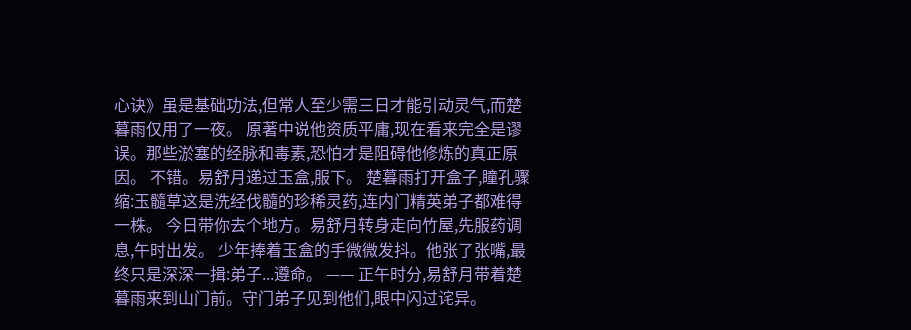心诀》虽是基础功法,但常人至少需三日才能引动灵气,而楚暮雨仅用了一夜。 原著中说他资质平庸,现在看来完全是谬误。那些淤塞的经脉和毒素,恐怕才是阻碍他修炼的真正原因。 不错。易舒月递过玉盒,服下。 楚暮雨打开盒子,瞳孔骤缩:玉髓草这是洗经伐髓的珍稀灵药,连内门精英弟子都难得一株。 今日带你去个地方。易舒月转身走向竹屋,先服药调息,午时出发。 少年捧着玉盒的手微微发抖。他张了张嘴,最终只是深深一揖:弟子...遵命。 —— 正午时分,易舒月带着楚暮雨来到山门前。守门弟子见到他们,眼中闪过诧异。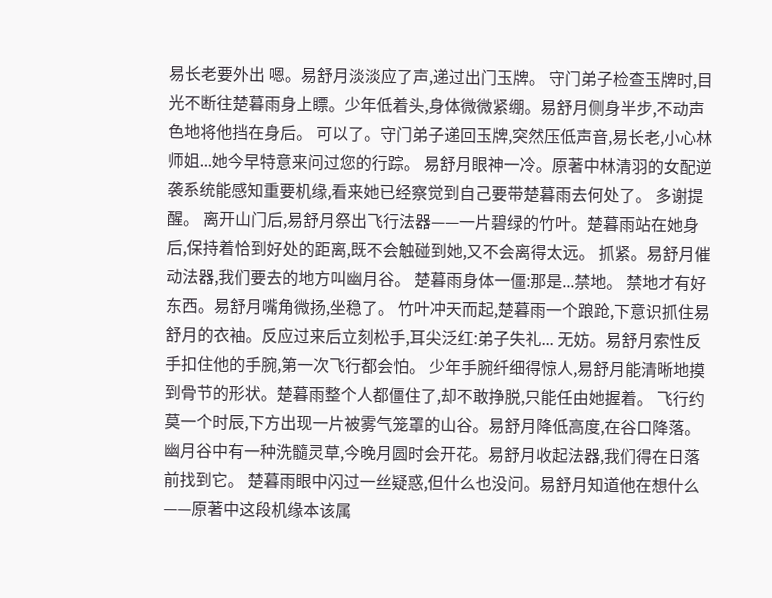易长老要外出 嗯。易舒月淡淡应了声,递过出门玉牌。 守门弟子检查玉牌时,目光不断往楚暮雨身上瞟。少年低着头,身体微微紧绷。易舒月侧身半步,不动声色地将他挡在身后。 可以了。守门弟子递回玉牌,突然压低声音,易长老,小心林师姐...她今早特意来问过您的行踪。 易舒月眼神一冷。原著中林清羽的女配逆袭系统能感知重要机缘,看来她已经察觉到自己要带楚暮雨去何处了。 多谢提醒。 离开山门后,易舒月祭出飞行法器——一片碧绿的竹叶。楚暮雨站在她身后,保持着恰到好处的距离,既不会触碰到她,又不会离得太远。 抓紧。易舒月催动法器,我们要去的地方叫幽月谷。 楚暮雨身体一僵:那是...禁地。 禁地才有好东西。易舒月嘴角微扬,坐稳了。 竹叶冲天而起,楚暮雨一个踉跄,下意识抓住易舒月的衣袖。反应过来后立刻松手,耳尖泛红:弟子失礼... 无妨。易舒月索性反手扣住他的手腕,第一次飞行都会怕。 少年手腕纤细得惊人,易舒月能清晰地摸到骨节的形状。楚暮雨整个人都僵住了,却不敢挣脱,只能任由她握着。 飞行约莫一个时辰,下方出现一片被雾气笼罩的山谷。易舒月降低高度,在谷口降落。 幽月谷中有一种洗髓灵草,今晚月圆时会开花。易舒月收起法器,我们得在日落前找到它。 楚暮雨眼中闪过一丝疑惑,但什么也没问。易舒月知道他在想什么——原著中这段机缘本该属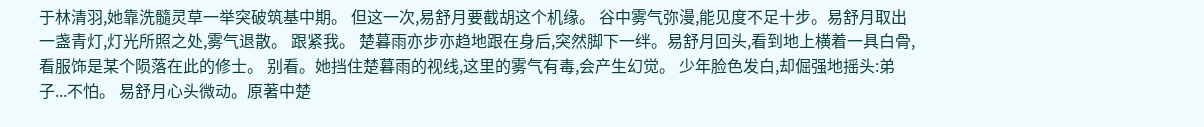于林清羽,她靠洗髓灵草一举突破筑基中期。 但这一次,易舒月要截胡这个机缘。 谷中雾气弥漫,能见度不足十步。易舒月取出一盏青灯,灯光所照之处,雾气退散。 跟紧我。 楚暮雨亦步亦趋地跟在身后,突然脚下一绊。易舒月回头,看到地上横着一具白骨,看服饰是某个陨落在此的修士。 别看。她挡住楚暮雨的视线,这里的雾气有毒,会产生幻觉。 少年脸色发白,却倔强地摇头:弟子...不怕。 易舒月心头微动。原著中楚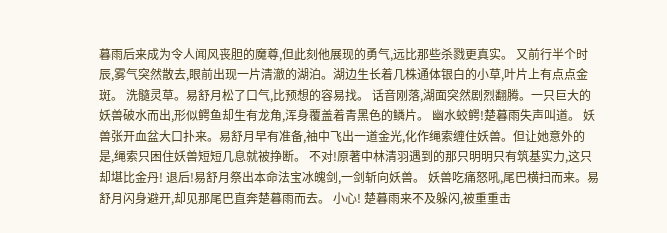暮雨后来成为令人闻风丧胆的魔尊,但此刻他展现的勇气,远比那些杀戮更真实。 又前行半个时辰,雾气突然散去,眼前出现一片清澈的湖泊。湖边生长着几株通体银白的小草,叶片上有点点金斑。 洗髓灵草。易舒月松了口气,比预想的容易找。 话音刚落,湖面突然剧烈翻腾。一只巨大的妖兽破水而出,形似鳄鱼却生有龙角,浑身覆盖着青黑色的鳞片。 幽水蛟鳄!楚暮雨失声叫道。 妖兽张开血盆大口扑来。易舒月早有准备,袖中飞出一道金光,化作绳索缠住妖兽。但让她意外的是,绳索只困住妖兽短短几息就被挣断。 不对!原著中林清羽遇到的那只明明只有筑基实力,这只却堪比金丹! 退后!易舒月祭出本命法宝冰魄剑,一剑斩向妖兽。 妖兽吃痛怒吼,尾巴横扫而来。易舒月闪身避开,却见那尾巴直奔楚暮雨而去。 小心! 楚暮雨来不及躲闪,被重重击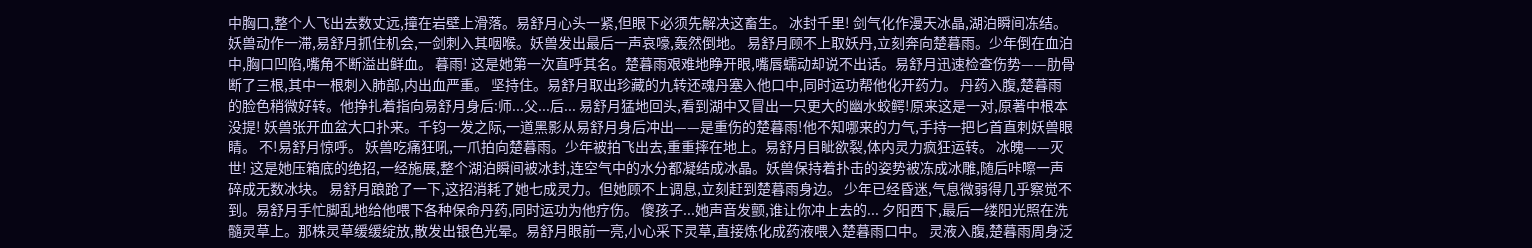中胸口,整个人飞出去数丈远,撞在岩壁上滑落。易舒月心头一紧,但眼下必须先解决这畜生。 冰封千里! 剑气化作漫天冰晶,湖泊瞬间冻结。妖兽动作一滞,易舒月抓住机会,一剑刺入其咽喉。妖兽发出最后一声哀嚎,轰然倒地。 易舒月顾不上取妖丹,立刻奔向楚暮雨。少年倒在血泊中,胸口凹陷,嘴角不断溢出鲜血。 暮雨! 这是她第一次直呼其名。楚暮雨艰难地睁开眼,嘴唇蠕动却说不出话。易舒月迅速检查伤势——肋骨断了三根,其中一根刺入肺部,内出血严重。 坚持住。易舒月取出珍藏的九转还魂丹塞入他口中,同时运功帮他化开药力。 丹药入腹,楚暮雨的脸色稍微好转。他挣扎着指向易舒月身后:师...父...后... 易舒月猛地回头,看到湖中又冒出一只更大的幽水蛟鳄!原来这是一对,原著中根本没提! 妖兽张开血盆大口扑来。千钧一发之际,一道黑影从易舒月身后冲出——是重伤的楚暮雨!他不知哪来的力气,手持一把匕首直刺妖兽眼睛。 不!易舒月惊呼。 妖兽吃痛狂吼,一爪拍向楚暮雨。少年被拍飞出去,重重摔在地上。易舒月目眦欲裂,体内灵力疯狂运转。 冰魄——灭世! 这是她压箱底的绝招,一经施展,整个湖泊瞬间被冰封,连空气中的水分都凝结成冰晶。妖兽保持着扑击的姿势被冻成冰雕,随后咔嚓一声碎成无数冰块。 易舒月踉跄了一下,这招消耗了她七成灵力。但她顾不上调息,立刻赶到楚暮雨身边。 少年已经昏迷,气息微弱得几乎察觉不到。易舒月手忙脚乱地给他喂下各种保命丹药,同时运功为他疗伤。 傻孩子...她声音发颤,谁让你冲上去的... 夕阳西下,最后一缕阳光照在洗髓灵草上。那株灵草缓缓绽放,散发出银色光晕。易舒月眼前一亮,小心采下灵草,直接炼化成药液喂入楚暮雨口中。 灵液入腹,楚暮雨周身泛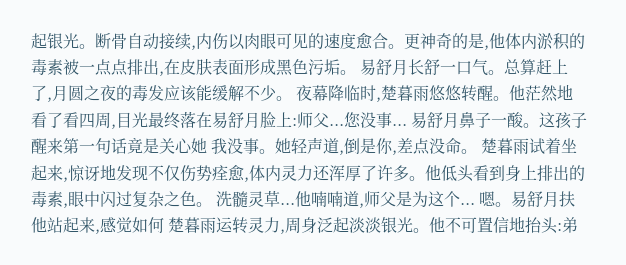起银光。断骨自动接续,内伤以肉眼可见的速度愈合。更神奇的是,他体内淤积的毒素被一点点排出,在皮肤表面形成黑色污垢。 易舒月长舒一口气。总算赶上了,月圆之夜的毒发应该能缓解不少。 夜幕降临时,楚暮雨悠悠转醒。他茫然地看了看四周,目光最终落在易舒月脸上:师父...您没事... 易舒月鼻子一酸。这孩子醒来第一句话竟是关心她 我没事。她轻声道,倒是你,差点没命。 楚暮雨试着坐起来,惊讶地发现不仅伤势痊愈,体内灵力还浑厚了许多。他低头看到身上排出的毒素,眼中闪过复杂之色。 洗髓灵草...他喃喃道,师父是为这个... 嗯。易舒月扶他站起来,感觉如何 楚暮雨运转灵力,周身泛起淡淡银光。他不可置信地抬头:弟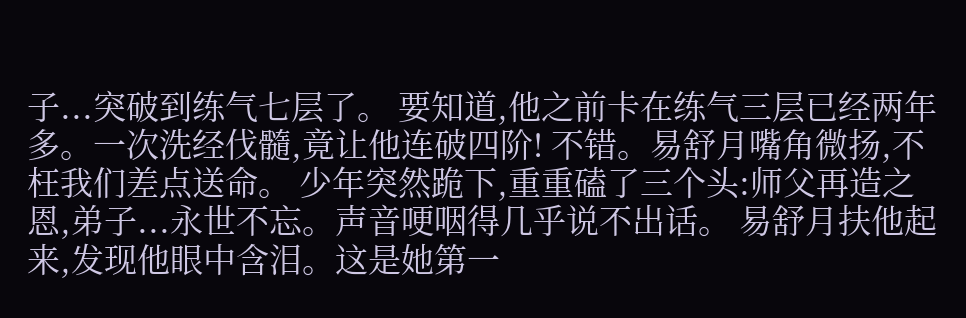子...突破到练气七层了。 要知道,他之前卡在练气三层已经两年多。一次洗经伐髓,竟让他连破四阶! 不错。易舒月嘴角微扬,不枉我们差点送命。 少年突然跪下,重重磕了三个头:师父再造之恩,弟子...永世不忘。声音哽咽得几乎说不出话。 易舒月扶他起来,发现他眼中含泪。这是她第一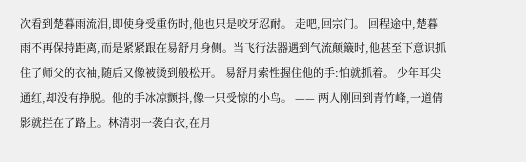次看到楚暮雨流泪,即使身受重伤时,他也只是咬牙忍耐。 走吧,回宗门。 回程途中,楚暮雨不再保持距离,而是紧紧跟在易舒月身侧。当飞行法器遇到气流颠簸时,他甚至下意识抓住了师父的衣袖,随后又像被烫到般松开。 易舒月索性握住他的手:怕就抓着。 少年耳尖通红,却没有挣脱。他的手冰凉颤抖,像一只受惊的小鸟。 —— 两人刚回到青竹峰,一道倩影就拦在了路上。林清羽一袭白衣,在月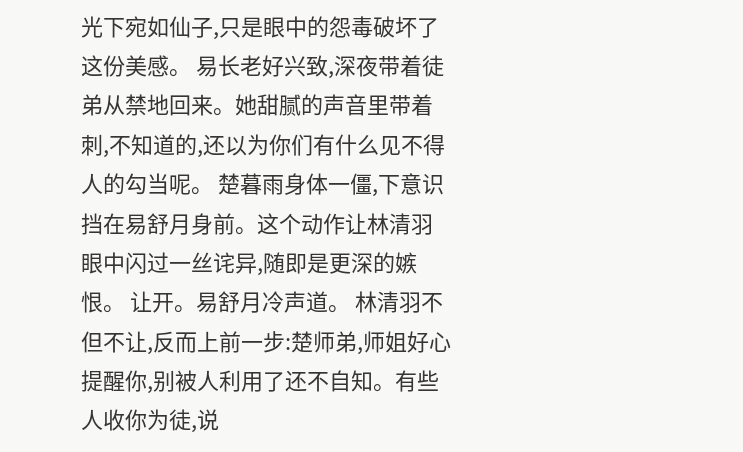光下宛如仙子,只是眼中的怨毒破坏了这份美感。 易长老好兴致,深夜带着徒弟从禁地回来。她甜腻的声音里带着刺,不知道的,还以为你们有什么见不得人的勾当呢。 楚暮雨身体一僵,下意识挡在易舒月身前。这个动作让林清羽眼中闪过一丝诧异,随即是更深的嫉恨。 让开。易舒月冷声道。 林清羽不但不让,反而上前一步:楚师弟,师姐好心提醒你,别被人利用了还不自知。有些人收你为徒,说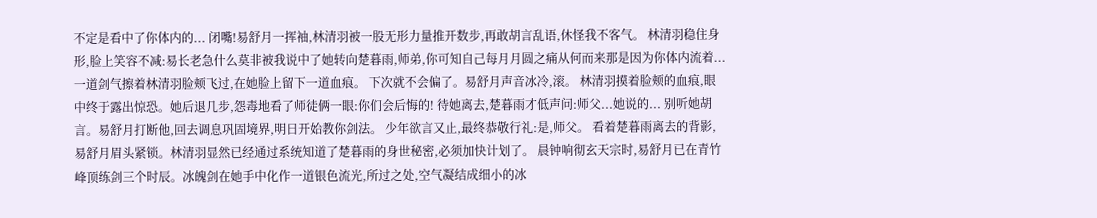不定是看中了你体内的... 闭嘴!易舒月一挥袖,林清羽被一股无形力量推开数步,再敢胡言乱语,休怪我不客气。 林清羽稳住身形,脸上笑容不减:易长老急什么莫非被我说中了她转向楚暮雨,师弟,你可知自己每月月圆之痛从何而来那是因为你体内流着... 一道剑气擦着林清羽脸颊飞过,在她脸上留下一道血痕。 下次就不会偏了。易舒月声音冰冷,滚。 林清羽摸着脸颊的血痕,眼中终于露出惊恐。她后退几步,怨毒地看了师徒俩一眼:你们会后悔的! 待她离去,楚暮雨才低声问:师父...她说的... 别听她胡言。易舒月打断他,回去调息巩固境界,明日开始教你剑法。 少年欲言又止,最终恭敬行礼:是,师父。 看着楚暮雨离去的背影,易舒月眉头紧锁。林清羽显然已经通过系统知道了楚暮雨的身世秘密,必须加快计划了。 晨钟响彻玄天宗时,易舒月已在青竹峰顶练剑三个时辰。冰魄剑在她手中化作一道银色流光,所过之处,空气凝结成细小的冰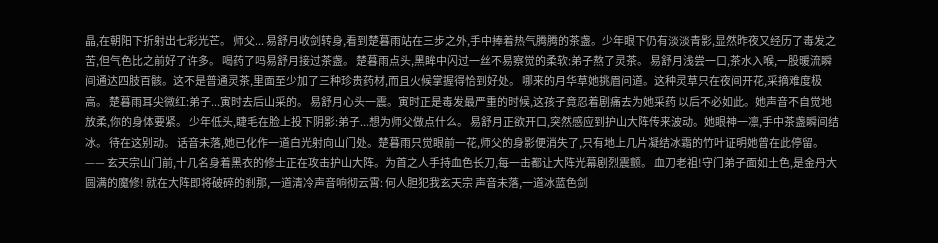晶,在朝阳下折射出七彩光芒。 师父... 易舒月收剑转身,看到楚暮雨站在三步之外,手中捧着热气腾腾的茶盏。少年眼下仍有淡淡青影,显然昨夜又经历了毒发之苦,但气色比之前好了许多。 喝药了吗易舒月接过茶盏。 楚暮雨点头,黑眸中闪过一丝不易察觉的柔软:弟子熬了灵茶。 易舒月浅尝一口,茶水入喉,一股暖流瞬间通达四肢百骸。这不是普通灵茶,里面至少加了三种珍贵药材,而且火候掌握得恰到好处。 哪来的月华草她挑眉问道。这种灵草只在夜间开花,采摘难度极高。 楚暮雨耳尖微红:弟子...寅时去后山采的。 易舒月心头一震。寅时正是毒发最严重的时候,这孩子竟忍着剧痛去为她采药 以后不必如此。她声音不自觉地放柔,你的身体要紧。 少年低头,睫毛在脸上投下阴影:弟子...想为师父做点什么。 易舒月正欲开口,突然感应到护山大阵传来波动。她眼神一凛,手中茶盏瞬间结冰。 待在这别动。 话音未落,她已化作一道白光射向山门处。楚暮雨只觉眼前一花,师父的身影便消失了,只有地上几片凝结冰霜的竹叶证明她曾在此停留。 —— 玄天宗山门前,十几名身着黑衣的修士正在攻击护山大阵。为首之人手持血色长刀,每一击都让大阵光幕剧烈震颤。 血刀老祖!守门弟子面如土色,是金丹大圆满的魔修! 就在大阵即将破碎的刹那,一道清冷声音响彻云霄: 何人胆犯我玄天宗 声音未落,一道冰蓝色剑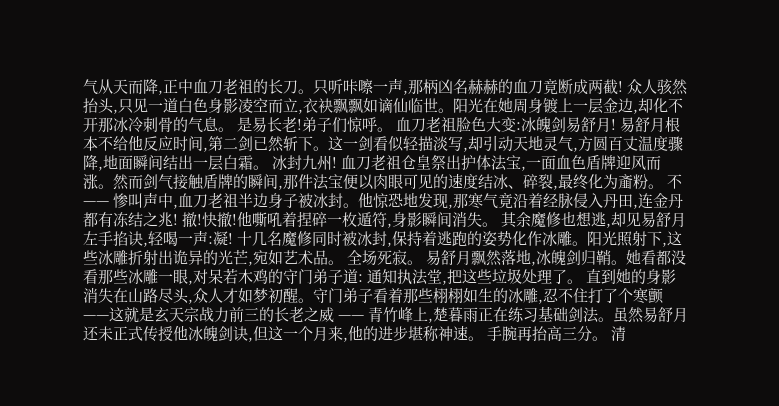气从天而降,正中血刀老祖的长刀。只听咔嚓一声,那柄凶名赫赫的血刀竟断成两截! 众人骇然抬头,只见一道白色身影凌空而立,衣袂飘飘如谪仙临世。阳光在她周身镀上一层金边,却化不开那冰冷刺骨的气息。 是易长老!弟子们惊呼。 血刀老祖脸色大变:冰魄剑易舒月! 易舒月根本不给他反应时间,第二剑已然斩下。这一剑看似轻描淡写,却引动天地灵气,方圆百丈温度骤降,地面瞬间结出一层白霜。 冰封九州! 血刀老祖仓皇祭出护体法宝,一面血色盾牌迎风而涨。然而剑气接触盾牌的瞬间,那件法宝便以肉眼可见的速度结冰、碎裂,最终化为齑粉。 不—— 惨叫声中,血刀老祖半边身子被冰封。他惊恐地发现,那寒气竟沿着经脉侵入丹田,连金丹都有冻结之兆! 撤!快撤!他嘶吼着捏碎一枚遁符,身影瞬间消失。 其余魔修也想逃,却见易舒月左手掐诀,轻喝一声:凝! 十几名魔修同时被冰封,保持着逃跑的姿势化作冰雕。阳光照射下,这些冰雕折射出诡异的光芒,宛如艺术品。 全场死寂。 易舒月飘然落地,冰魄剑归鞘。她看都没看那些冰雕一眼,对呆若木鸡的守门弟子道: 通知执法堂,把这些垃圾处理了。 直到她的身影消失在山路尽头,众人才如梦初醒。守门弟子看着那些栩栩如生的冰雕,忍不住打了个寒颤——这就是玄天宗战力前三的长老之威 —— 青竹峰上,楚暮雨正在练习基础剑法。虽然易舒月还未正式传授他冰魄剑诀,但这一个月来,他的进步堪称神速。 手腕再抬高三分。 清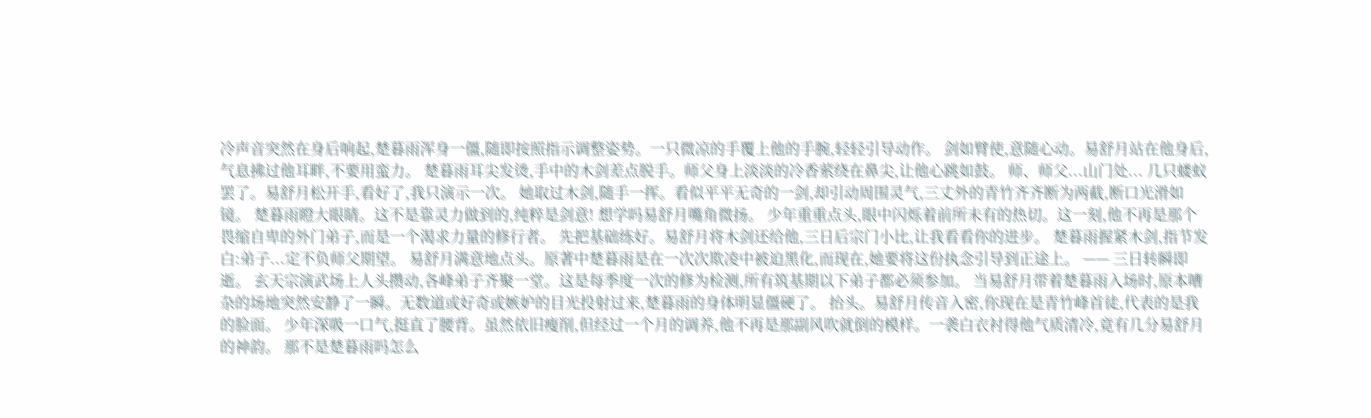冷声音突然在身后响起,楚暮雨浑身一僵,随即按照指示调整姿势。一只微凉的手覆上他的手腕,轻轻引导动作。 剑如臂使,意随心动。易舒月站在他身后,气息拂过他耳畔,不要用蛮力。 楚暮雨耳尖发烫,手中的木剑差点脱手。师父身上淡淡的冷香萦绕在鼻尖,让他心跳如鼓。 师、师父...山门处... 几只蝼蚁罢了。易舒月松开手,看好了,我只演示一次。 她取过木剑,随手一挥。看似平平无奇的一剑,却引动周围灵气,三丈外的青竹齐齐断为两截,断口光滑如镜。 楚暮雨瞪大眼睛。这不是靠灵力做到的,纯粹是剑意! 想学吗易舒月嘴角微扬。 少年重重点头,眼中闪烁着前所未有的热切。这一刻,他不再是那个畏缩自卑的外门弟子,而是一个渴求力量的修行者。 先把基础练好。易舒月将木剑还给他,三日后宗门小比,让我看看你的进步。 楚暮雨握紧木剑,指节发白:弟子...定不负师父期望。 易舒月满意地点头。原著中楚暮雨是在一次次欺凌中被迫黑化,而现在,她要将这份执念引导到正途上。 —— 三日转瞬即逝。 玄天宗演武场上人头攒动,各峰弟子齐聚一堂。这是每季度一次的修为检测,所有筑基期以下弟子都必须参加。 当易舒月带着楚暮雨入场时,原本嘈杂的场地突然安静了一瞬。无数道或好奇或嫉妒的目光投射过来,楚暮雨的身体明显僵硬了。 抬头。易舒月传音入密,你现在是青竹峰首徒,代表的是我的脸面。 少年深吸一口气,挺直了腰背。虽然依旧瘦削,但经过一个月的调养,他不再是那副风吹就倒的模样。一袭白衣衬得他气质清冷,竟有几分易舒月的神韵。 那不是楚暮雨吗怎么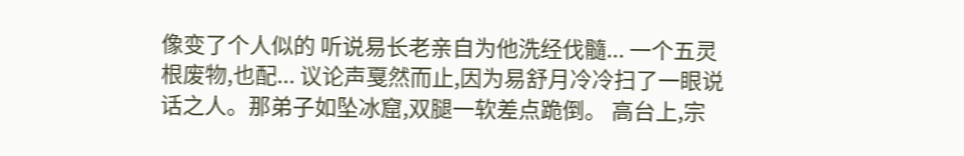像变了个人似的 听说易长老亲自为他洗经伐髓... 一个五灵根废物,也配... 议论声戛然而止,因为易舒月冷冷扫了一眼说话之人。那弟子如坠冰窟,双腿一软差点跪倒。 高台上,宗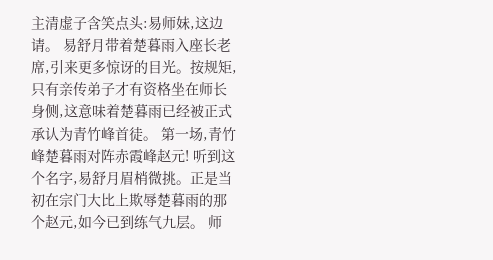主清虚子含笑点头:易师妹,这边请。 易舒月带着楚暮雨入座长老席,引来更多惊讶的目光。按规矩,只有亲传弟子才有资格坐在师长身侧,这意味着楚暮雨已经被正式承认为青竹峰首徒。 第一场,青竹峰楚暮雨对阵赤霞峰赵元! 听到这个名字,易舒月眉梢微挑。正是当初在宗门大比上欺辱楚暮雨的那个赵元,如今已到练气九层。 师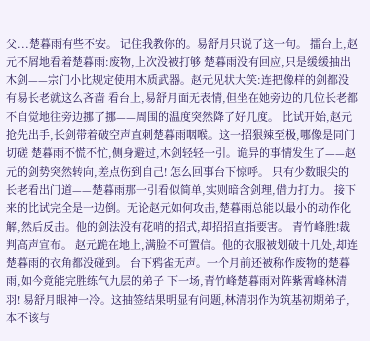父...楚暮雨有些不安。 记住我教你的。易舒月只说了这一句。 擂台上,赵元不屑地看着楚暮雨:废物,上次没被打够 楚暮雨没有回应,只是缓缓抽出木剑——宗门小比规定使用木质武器。赵元见状大笑:连把像样的剑都没有易长老就这么吝啬 看台上,易舒月面无表情,但坐在她旁边的几位长老都不自觉地往旁边挪了挪——周围的温度突然降了好几度。 比试开始,赵元抢先出手,长剑带着破空声直刺楚暮雨咽喉。这一招狠辣至极,哪像是同门切磋 楚暮雨不慌不忙,侧身避过,木剑轻轻一引。诡异的事情发生了——赵元的剑势突然转向,差点伤到自己! 怎么回事台下惊呼。 只有少数眼尖的长老看出门道——楚暮雨那一引看似简单,实则暗含剑理,借力打力。 接下来的比试完全是一边倒。无论赵元如何攻击,楚暮雨总能以最小的动作化解,然后反击。他的剑法没有花哨的招式,却招招直指要害。 青竹峰胜!裁判高声宣布。 赵元跪在地上,满脸不可置信。他的衣服被划破十几处,却连楚暮雨的衣角都没碰到。 台下鸦雀无声。一个月前还被称作废物的楚暮雨,如今竟能完胜练气九层的弟子 下一场,青竹峰楚暮雨对阵紫霄峰林清羽! 易舒月眼神一冷。这抽签结果明显有问题,林清羽作为筑基初期弟子,本不该与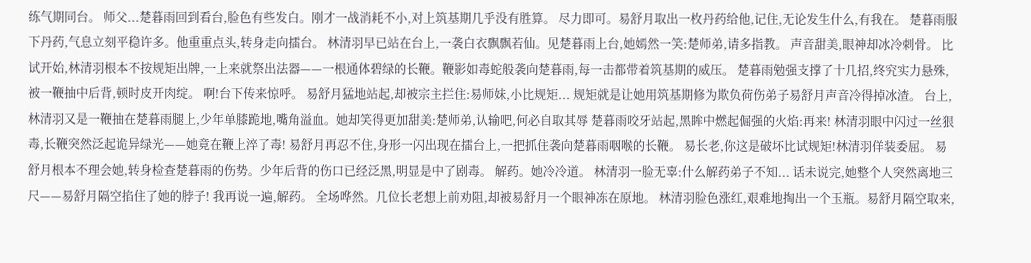练气期同台。 师父...楚暮雨回到看台,脸色有些发白。刚才一战消耗不小,对上筑基期几乎没有胜算。 尽力即可。易舒月取出一枚丹药给他,记住,无论发生什么,有我在。 楚暮雨服下丹药,气息立刻平稳许多。他重重点头,转身走向擂台。 林清羽早已站在台上,一袭白衣飘飘若仙。见楚暮雨上台,她嫣然一笑:楚师弟,请多指教。 声音甜美,眼神却冰冷刺骨。 比试开始,林清羽根本不按规矩出牌,一上来就祭出法器——一根通体碧绿的长鞭。鞭影如毒蛇般袭向楚暮雨,每一击都带着筑基期的威压。 楚暮雨勉强支撑了十几招,终究实力悬殊,被一鞭抽中后背,顿时皮开肉绽。 啊!台下传来惊呼。 易舒月猛地站起,却被宗主拦住:易师妹,小比规矩... 规矩就是让她用筑基期修为欺负荷伤弟子易舒月声音冷得掉冰渣。 台上,林清羽又是一鞭抽在楚暮雨腿上,少年单膝跪地,嘴角溢血。她却笑得更加甜美:楚师弟,认输吧,何必自取其辱 楚暮雨咬牙站起,黑眸中燃起倔强的火焰:再来! 林清羽眼中闪过一丝狠毒,长鞭突然泛起诡异绿光——她竟在鞭上淬了毒! 易舒月再忍不住,身形一闪出现在擂台上,一把抓住袭向楚暮雨咽喉的长鞭。 易长老,你这是破坏比试规矩!林清羽佯装委屈。 易舒月根本不理会她,转身检查楚暮雨的伤势。少年后背的伤口已经泛黑,明显是中了剧毒。 解药。她冷冷道。 林清羽一脸无辜:什么解药弟子不知... 话未说完,她整个人突然离地三尺——易舒月隔空掐住了她的脖子! 我再说一遍,解药。 全场哗然。几位长老想上前劝阻,却被易舒月一个眼神冻在原地。 林清羽脸色涨红,艰难地掏出一个玉瓶。易舒月隔空取来,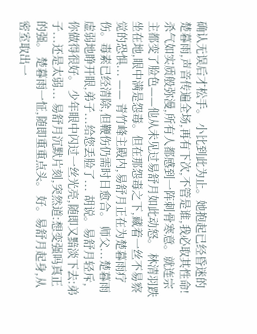确认无误后才松手。 小比到此为止。她抱起已经昏迷的楚暮雨,声音传遍全场,再有下次,不管是谁,我必取其性命! 杀气如实质般弥漫,所有人都感到一阵刺骨寒意。就连宗主都变了脸色——他从未见过易舒月如此动怒。 林清羽跌坐在地,眼中满是怨毒。但在那怨毒之下,藏着一丝不易察觉的恐惧... —— 青竹峰主殿内,易舒月正在为楚暮雨疗伤。毒素已经清除,但鞭伤仍需时日愈合。 师父...楚暮雨虚弱地睁开眼,弟子...给您丢脸了... 胡说。易舒月轻斥,你做得很好。 少年眼中闪过一丝光亮,随即又黯淡下去:弟子...还是太弱... 易舒月沉默片刻,突然道:想变强吗真正的强。 楚暮雨一怔,随即重重点头。 好。易舒月起身,从密室取出一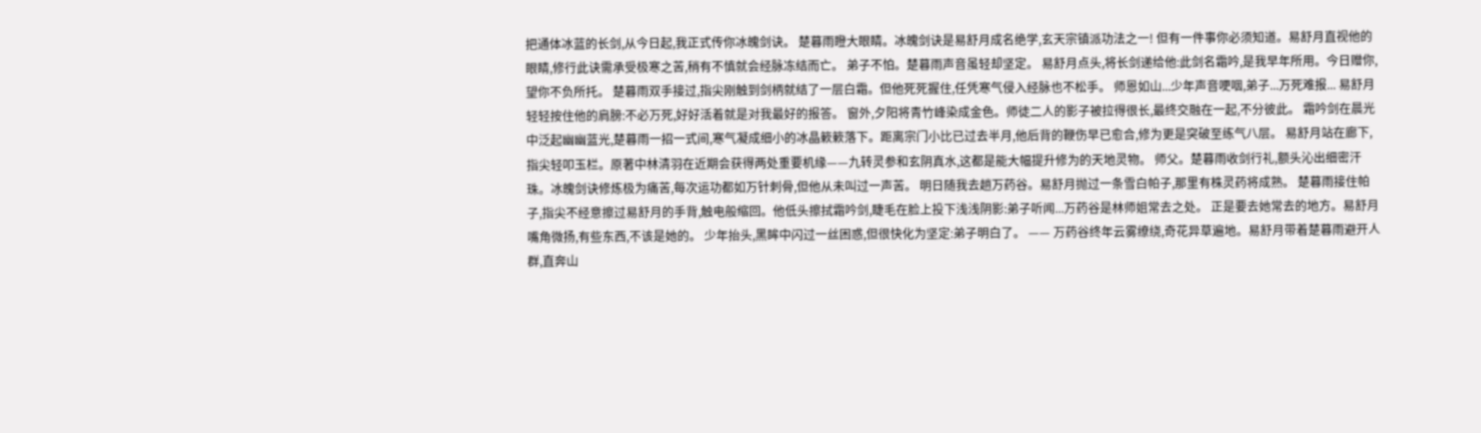把通体冰蓝的长剑,从今日起,我正式传你冰魄剑诀。 楚暮雨瞪大眼睛。冰魄剑诀是易舒月成名绝学,玄天宗镇派功法之一! 但有一件事你必须知道。易舒月直视他的眼睛,修行此诀需承受极寒之苦,稍有不慎就会经脉冻结而亡。 弟子不怕。楚暮雨声音虽轻却坚定。 易舒月点头,将长剑递给他:此剑名霜吟,是我早年所用。今日赠你,望你不负所托。 楚暮雨双手接过,指尖刚触到剑柄就结了一层白霜。但他死死握住,任凭寒气侵入经脉也不松手。 师恩如山...少年声音哽咽,弟子...万死难报... 易舒月轻轻按住他的肩膀:不必万死,好好活着就是对我最好的报答。 窗外,夕阳将青竹峰染成金色。师徒二人的影子被拉得很长,最终交融在一起,不分彼此。 霜吟剑在晨光中泛起幽幽蓝光,楚暮雨一招一式间,寒气凝成细小的冰晶簌簌落下。距离宗门小比已过去半月,他后背的鞭伤早已愈合,修为更是突破至练气八层。 易舒月站在廊下,指尖轻叩玉栏。原著中林清羽在近期会获得两处重要机缘——九转灵参和玄阴真水,这都是能大幅提升修为的天地灵物。 师父。楚暮雨收剑行礼,额头沁出细密汗珠。冰魄剑诀修炼极为痛苦,每次运功都如万针刺骨,但他从未叫过一声苦。 明日随我去趟万药谷。易舒月抛过一条雪白帕子,那里有株灵药将成熟。 楚暮雨接住帕子,指尖不经意擦过易舒月的手背,触电般缩回。他低头擦拭霜吟剑,睫毛在脸上投下浅浅阴影:弟子听闻...万药谷是林师姐常去之处。 正是要去她常去的地方。易舒月嘴角微扬,有些东西,不该是她的。 少年抬头,黑眸中闪过一丝困惑,但很快化为坚定:弟子明白了。 —— 万药谷终年云雾缭绕,奇花异草遍地。易舒月带着楚暮雨避开人群,直奔山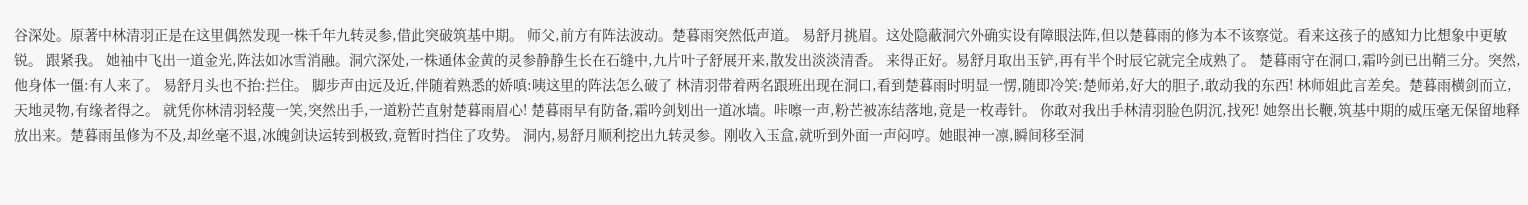谷深处。原著中林清羽正是在这里偶然发现一株千年九转灵参,借此突破筑基中期。 师父,前方有阵法波动。楚暮雨突然低声道。 易舒月挑眉。这处隐蔽洞穴外确实设有障眼法阵,但以楚暮雨的修为本不该察觉。看来这孩子的感知力比想象中更敏锐。 跟紧我。 她袖中飞出一道金光,阵法如冰雪消融。洞穴深处,一株通体金黄的灵参静静生长在石缝中,九片叶子舒展开来,散发出淡淡清香。 来得正好。易舒月取出玉铲,再有半个时辰它就完全成熟了。 楚暮雨守在洞口,霜吟剑已出鞘三分。突然,他身体一僵:有人来了。 易舒月头也不抬:拦住。 脚步声由远及近,伴随着熟悉的娇嗔:咦这里的阵法怎么破了 林清羽带着两名跟班出现在洞口,看到楚暮雨时明显一愣,随即冷笑:楚师弟,好大的胆子,敢动我的东西! 林师姐此言差矣。楚暮雨横剑而立,天地灵物,有缘者得之。 就凭你林清羽轻蔑一笑,突然出手,一道粉芒直射楚暮雨眉心! 楚暮雨早有防备,霜吟剑划出一道冰墙。咔嚓一声,粉芒被冻结落地,竟是一枚毒针。 你敢对我出手林清羽脸色阴沉,找死! 她祭出长鞭,筑基中期的威压毫无保留地释放出来。楚暮雨虽修为不及,却丝毫不退,冰魄剑诀运转到极致,竟暂时挡住了攻势。 洞内,易舒月顺利挖出九转灵参。刚收入玉盒,就听到外面一声闷哼。她眼神一凛,瞬间移至洞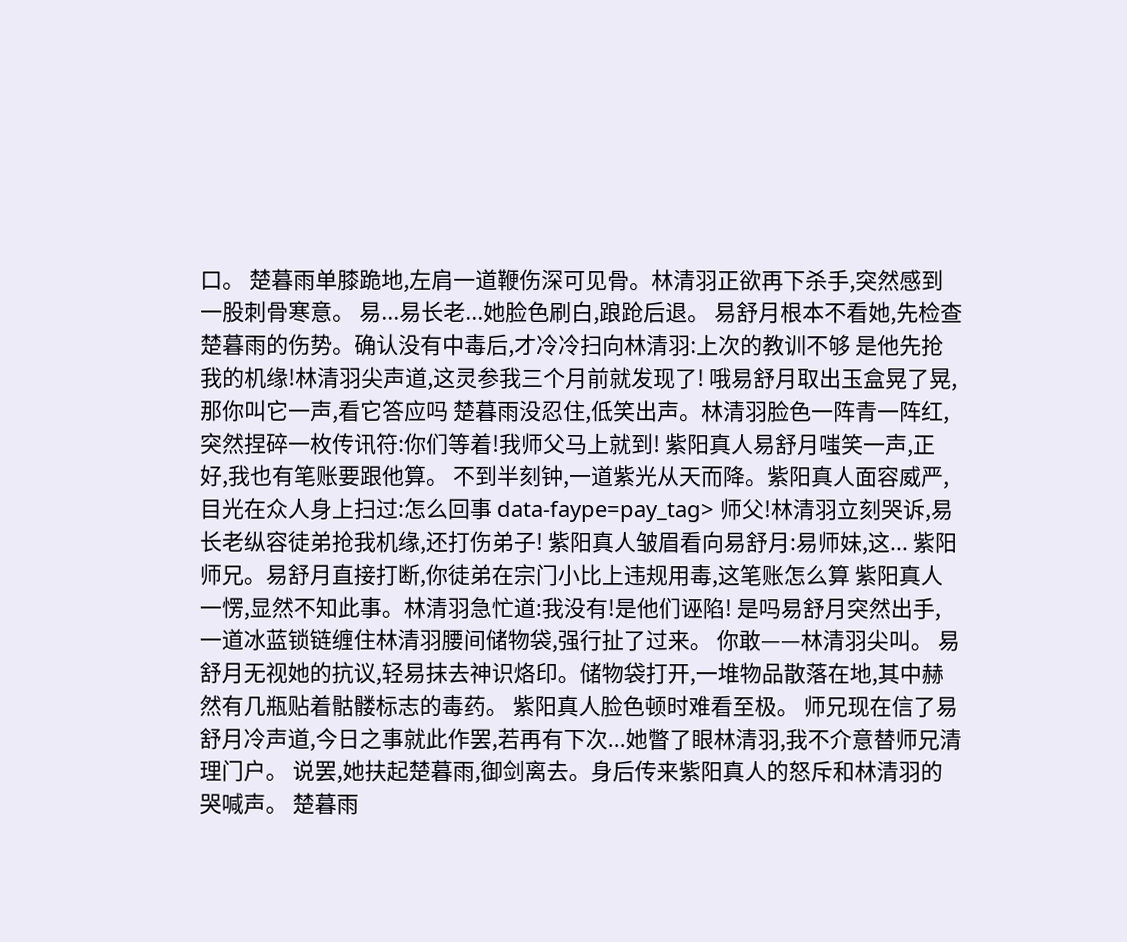口。 楚暮雨单膝跪地,左肩一道鞭伤深可见骨。林清羽正欲再下杀手,突然感到一股刺骨寒意。 易...易长老...她脸色刷白,踉跄后退。 易舒月根本不看她,先检查楚暮雨的伤势。确认没有中毒后,才冷冷扫向林清羽:上次的教训不够 是他先抢我的机缘!林清羽尖声道,这灵参我三个月前就发现了! 哦易舒月取出玉盒晃了晃,那你叫它一声,看它答应吗 楚暮雨没忍住,低笑出声。林清羽脸色一阵青一阵红,突然捏碎一枚传讯符:你们等着!我师父马上就到! 紫阳真人易舒月嗤笑一声,正好,我也有笔账要跟他算。 不到半刻钟,一道紫光从天而降。紫阳真人面容威严,目光在众人身上扫过:怎么回事 data-faype=pay_tag> 师父!林清羽立刻哭诉,易长老纵容徒弟抢我机缘,还打伤弟子! 紫阳真人皱眉看向易舒月:易师妹,这... 紫阳师兄。易舒月直接打断,你徒弟在宗门小比上违规用毒,这笔账怎么算 紫阳真人一愣,显然不知此事。林清羽急忙道:我没有!是他们诬陷! 是吗易舒月突然出手,一道冰蓝锁链缠住林清羽腰间储物袋,强行扯了过来。 你敢——林清羽尖叫。 易舒月无视她的抗议,轻易抹去神识烙印。储物袋打开,一堆物品散落在地,其中赫然有几瓶贴着骷髅标志的毒药。 紫阳真人脸色顿时难看至极。 师兄现在信了易舒月冷声道,今日之事就此作罢,若再有下次...她瞥了眼林清羽,我不介意替师兄清理门户。 说罢,她扶起楚暮雨,御剑离去。身后传来紫阳真人的怒斥和林清羽的哭喊声。 楚暮雨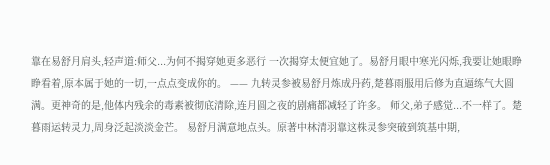靠在易舒月肩头,轻声道:师父...为何不揭穿她更多恶行 一次揭穿太便宜她了。易舒月眼中寒光闪烁,我要让她眼睁睁看着,原本属于她的一切,一点点变成你的。 —— 九转灵参被易舒月炼成丹药,楚暮雨服用后修为直逼练气大圆满。更神奇的是,他体内残余的毒素被彻底清除,连月圆之夜的剧痛都减轻了许多。 师父,弟子感觉...不一样了。楚暮雨运转灵力,周身泛起淡淡金芒。 易舒月满意地点头。原著中林清羽靠这株灵参突破到筑基中期,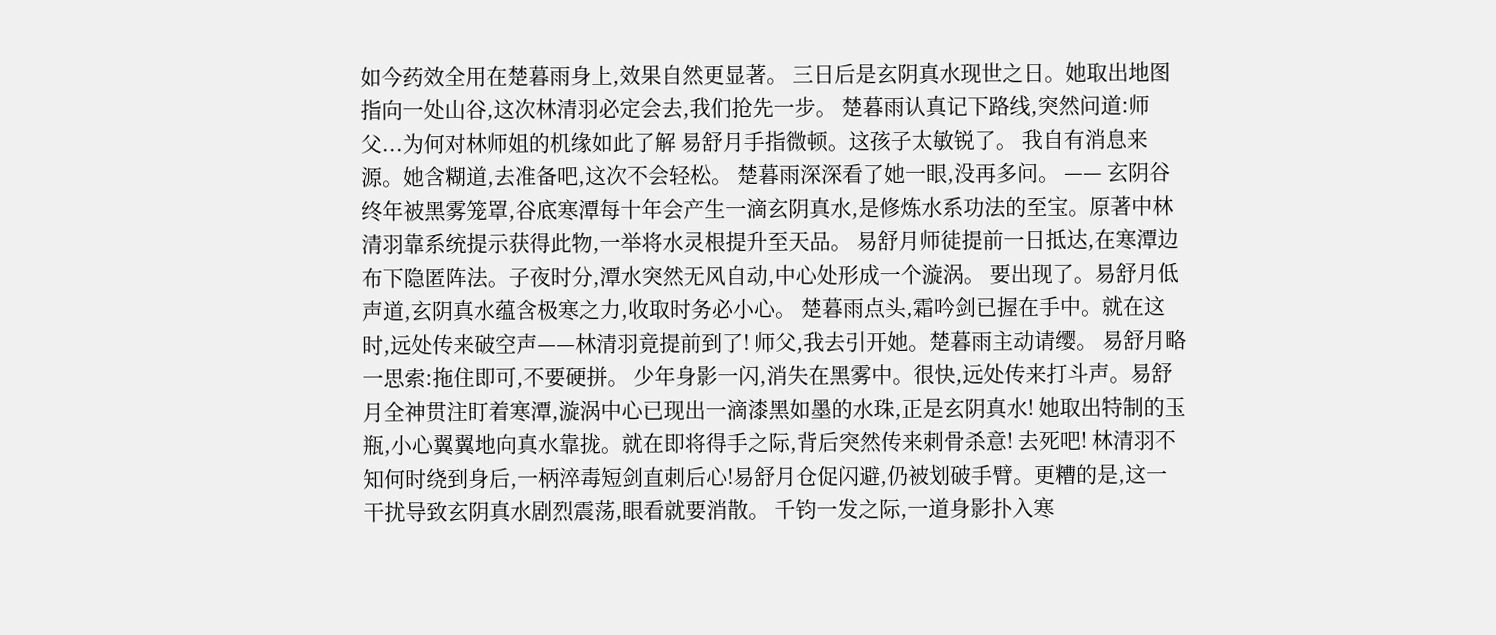如今药效全用在楚暮雨身上,效果自然更显著。 三日后是玄阴真水现世之日。她取出地图指向一处山谷,这次林清羽必定会去,我们抢先一步。 楚暮雨认真记下路线,突然问道:师父...为何对林师姐的机缘如此了解 易舒月手指微顿。这孩子太敏锐了。 我自有消息来源。她含糊道,去准备吧,这次不会轻松。 楚暮雨深深看了她一眼,没再多问。 —— 玄阴谷终年被黑雾笼罩,谷底寒潭每十年会产生一滴玄阴真水,是修炼水系功法的至宝。原著中林清羽靠系统提示获得此物,一举将水灵根提升至天品。 易舒月师徒提前一日抵达,在寒潭边布下隐匿阵法。子夜时分,潭水突然无风自动,中心处形成一个漩涡。 要出现了。易舒月低声道,玄阴真水蕴含极寒之力,收取时务必小心。 楚暮雨点头,霜吟剑已握在手中。就在这时,远处传来破空声——林清羽竟提前到了! 师父,我去引开她。楚暮雨主动请缨。 易舒月略一思索:拖住即可,不要硬拼。 少年身影一闪,消失在黑雾中。很快,远处传来打斗声。易舒月全神贯注盯着寒潭,漩涡中心已现出一滴漆黑如墨的水珠,正是玄阴真水! 她取出特制的玉瓶,小心翼翼地向真水靠拢。就在即将得手之际,背后突然传来刺骨杀意! 去死吧! 林清羽不知何时绕到身后,一柄淬毒短剑直刺后心!易舒月仓促闪避,仍被划破手臂。更糟的是,这一干扰导致玄阴真水剧烈震荡,眼看就要消散。 千钧一发之际,一道身影扑入寒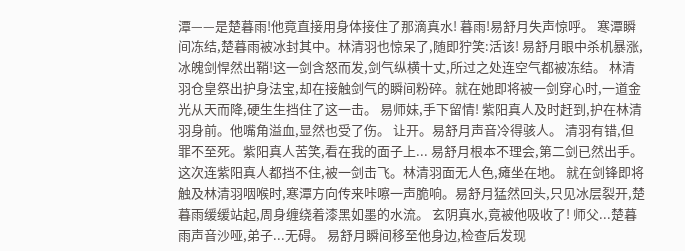潭——是楚暮雨!他竟直接用身体接住了那滴真水! 暮雨!易舒月失声惊呼。 寒潭瞬间冻结,楚暮雨被冰封其中。林清羽也惊呆了,随即狞笑:活该! 易舒月眼中杀机暴涨,冰魄剑悍然出鞘!这一剑含怒而发,剑气纵横十丈,所过之处连空气都被冻结。 林清羽仓皇祭出护身法宝,却在接触剑气的瞬间粉碎。就在她即将被一剑穿心时,一道金光从天而降,硬生生挡住了这一击。 易师妹,手下留情! 紫阳真人及时赶到,护在林清羽身前。他嘴角溢血,显然也受了伤。 让开。易舒月声音冷得骇人。 清羽有错,但罪不至死。紫阳真人苦笑,看在我的面子上... 易舒月根本不理会,第二剑已然出手。这次连紫阳真人都挡不住,被一剑击飞。林清羽面无人色,瘫坐在地。 就在剑锋即将触及林清羽咽喉时,寒潭方向传来咔嚓一声脆响。易舒月猛然回头,只见冰层裂开,楚暮雨缓缓站起,周身缠绕着漆黑如墨的水流。 玄阴真水,竟被他吸收了! 师父...楚暮雨声音沙哑,弟子...无碍。 易舒月瞬间移至他身边,检查后发现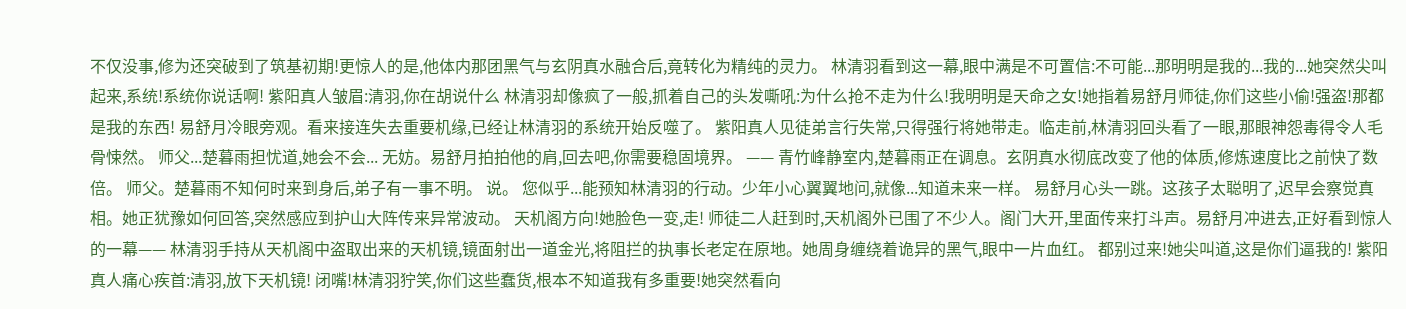不仅没事,修为还突破到了筑基初期!更惊人的是,他体内那团黑气与玄阴真水融合后,竟转化为精纯的灵力。 林清羽看到这一幕,眼中满是不可置信:不可能...那明明是我的...我的...她突然尖叫起来,系统!系统你说话啊! 紫阳真人皱眉:清羽,你在胡说什么 林清羽却像疯了一般,抓着自己的头发嘶吼:为什么抢不走为什么!我明明是天命之女!她指着易舒月师徒,你们这些小偷!强盗!那都是我的东西! 易舒月冷眼旁观。看来接连失去重要机缘,已经让林清羽的系统开始反噬了。 紫阳真人见徒弟言行失常,只得强行将她带走。临走前,林清羽回头看了一眼,那眼神怨毒得令人毛骨悚然。 师父...楚暮雨担忧道,她会不会... 无妨。易舒月拍拍他的肩,回去吧,你需要稳固境界。 —— 青竹峰静室内,楚暮雨正在调息。玄阴真水彻底改变了他的体质,修炼速度比之前快了数倍。 师父。楚暮雨不知何时来到身后,弟子有一事不明。 说。 您似乎...能预知林清羽的行动。少年小心翼翼地问,就像...知道未来一样。 易舒月心头一跳。这孩子太聪明了,迟早会察觉真相。她正犹豫如何回答,突然感应到护山大阵传来异常波动。 天机阁方向!她脸色一变,走! 师徒二人赶到时,天机阁外已围了不少人。阁门大开,里面传来打斗声。易舒月冲进去,正好看到惊人的一幕—— 林清羽手持从天机阁中盗取出来的天机镜,镜面射出一道金光,将阻拦的执事长老定在原地。她周身缠绕着诡异的黑气,眼中一片血红。 都别过来!她尖叫道,这是你们逼我的! 紫阳真人痛心疾首:清羽,放下天机镜! 闭嘴!林清羽狞笑,你们这些蠢货,根本不知道我有多重要!她突然看向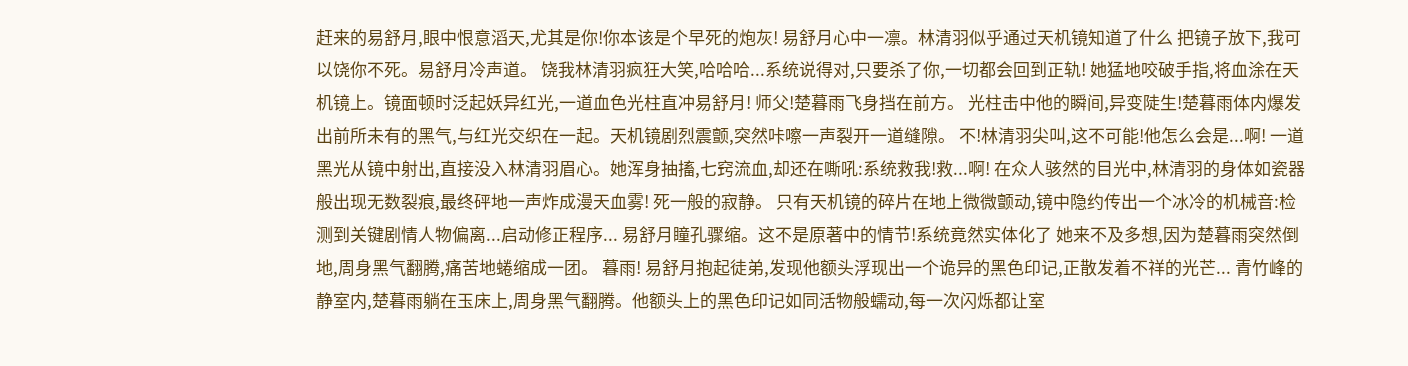赶来的易舒月,眼中恨意滔天,尤其是你!你本该是个早死的炮灰! 易舒月心中一凛。林清羽似乎通过天机镜知道了什么 把镜子放下,我可以饶你不死。易舒月冷声道。 饶我林清羽疯狂大笑,哈哈哈...系统说得对,只要杀了你,一切都会回到正轨! 她猛地咬破手指,将血涂在天机镜上。镜面顿时泛起妖异红光,一道血色光柱直冲易舒月! 师父!楚暮雨飞身挡在前方。 光柱击中他的瞬间,异变陡生!楚暮雨体内爆发出前所未有的黑气,与红光交织在一起。天机镜剧烈震颤,突然咔嚓一声裂开一道缝隙。 不!林清羽尖叫,这不可能!他怎么会是...啊! 一道黑光从镜中射出,直接没入林清羽眉心。她浑身抽搐,七窍流血,却还在嘶吼:系统救我!救...啊! 在众人骇然的目光中,林清羽的身体如瓷器般出现无数裂痕,最终砰地一声炸成漫天血雾! 死一般的寂静。 只有天机镜的碎片在地上微微颤动,镜中隐约传出一个冰冷的机械音:检测到关键剧情人物偏离...启动修正程序... 易舒月瞳孔骤缩。这不是原著中的情节!系统竟然实体化了 她来不及多想,因为楚暮雨突然倒地,周身黑气翻腾,痛苦地蜷缩成一团。 暮雨! 易舒月抱起徒弟,发现他额头浮现出一个诡异的黑色印记,正散发着不祥的光芒... 青竹峰的静室内,楚暮雨躺在玉床上,周身黑气翻腾。他额头上的黑色印记如同活物般蠕动,每一次闪烁都让室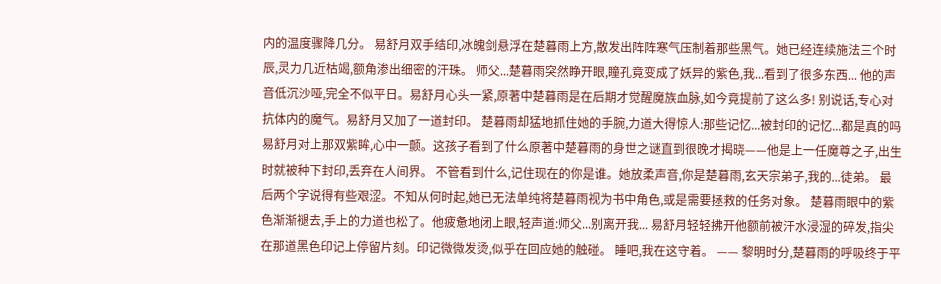内的温度骤降几分。 易舒月双手结印,冰魄剑悬浮在楚暮雨上方,散发出阵阵寒气压制着那些黑气。她已经连续施法三个时辰,灵力几近枯竭,额角渗出细密的汗珠。 师父...楚暮雨突然睁开眼,瞳孔竟变成了妖异的紫色,我...看到了很多东西... 他的声音低沉沙哑,完全不似平日。易舒月心头一紧,原著中楚暮雨是在后期才觉醒魔族血脉,如今竟提前了这么多! 别说话,专心对抗体内的魔气。易舒月又加了一道封印。 楚暮雨却猛地抓住她的手腕,力道大得惊人:那些记忆...被封印的记忆...都是真的吗 易舒月对上那双紫眸,心中一颤。这孩子看到了什么原著中楚暮雨的身世之谜直到很晚才揭晓——他是上一任魔尊之子,出生时就被种下封印,丢弃在人间界。 不管看到什么,记住现在的你是谁。她放柔声音,你是楚暮雨,玄天宗弟子,我的...徒弟。 最后两个字说得有些艰涩。不知从何时起,她已无法单纯将楚暮雨视为书中角色,或是需要拯救的任务对象。 楚暮雨眼中的紫色渐渐褪去,手上的力道也松了。他疲惫地闭上眼,轻声道:师父...别离开我... 易舒月轻轻拂开他额前被汗水浸湿的碎发,指尖在那道黑色印记上停留片刻。印记微微发烫,似乎在回应她的触碰。 睡吧,我在这守着。 —— 黎明时分,楚暮雨的呼吸终于平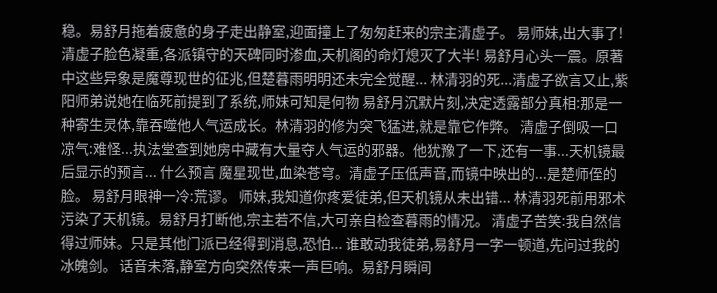稳。易舒月拖着疲惫的身子走出静室,迎面撞上了匆匆赶来的宗主清虚子。 易师妹,出大事了!清虚子脸色凝重,各派镇守的天碑同时渗血,天机阁的命灯熄灭了大半! 易舒月心头一震。原著中这些异象是魔尊现世的征兆,但楚暮雨明明还未完全觉醒... 林清羽的死...清虚子欲言又止,紫阳师弟说她在临死前提到了系统,师妹可知是何物 易舒月沉默片刻,决定透露部分真相:那是一种寄生灵体,靠吞噬他人气运成长。林清羽的修为突飞猛进,就是靠它作弊。 清虚子倒吸一口凉气:难怪...执法堂查到她房中藏有大量夺人气运的邪器。他犹豫了一下,还有一事...天机镜最后显示的预言... 什么预言 魔星现世,血染苍穹。清虚子压低声音,而镜中映出的...是楚师侄的脸。 易舒月眼神一冷:荒谬。 师妹,我知道你疼爱徒弟,但天机镜从未出错... 林清羽死前用邪术污染了天机镜。易舒月打断他,宗主若不信,大可亲自检查暮雨的情况。 清虚子苦笑:我自然信得过师妹。只是其他门派已经得到消息,恐怕... 谁敢动我徒弟,易舒月一字一顿道,先问过我的冰魄剑。 话音未落,静室方向突然传来一声巨响。易舒月瞬间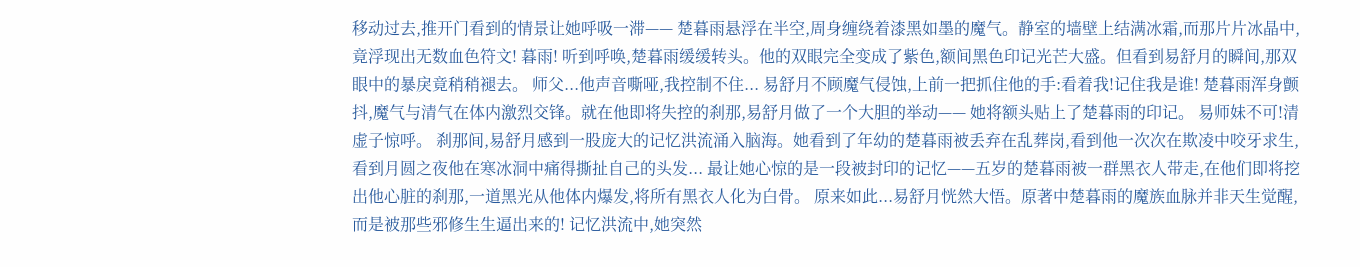移动过去,推开门看到的情景让她呼吸一滞—— 楚暮雨悬浮在半空,周身缠绕着漆黑如墨的魔气。静室的墙壁上结满冰霜,而那片片冰晶中,竟浮现出无数血色符文! 暮雨! 听到呼唤,楚暮雨缓缓转头。他的双眼完全变成了紫色,额间黑色印记光芒大盛。但看到易舒月的瞬间,那双眼中的暴戾竟稍稍褪去。 师父...他声音嘶哑,我控制不住... 易舒月不顾魔气侵蚀,上前一把抓住他的手:看着我!记住我是谁! 楚暮雨浑身颤抖,魔气与清气在体内激烈交锋。就在他即将失控的刹那,易舒月做了一个大胆的举动—— 她将额头贴上了楚暮雨的印记。 易师妹不可!清虚子惊呼。 刹那间,易舒月感到一股庞大的记忆洪流涌入脑海。她看到了年幼的楚暮雨被丢弃在乱葬岗,看到他一次次在欺凌中咬牙求生,看到月圆之夜他在寒冰洞中痛得撕扯自己的头发... 最让她心惊的是一段被封印的记忆——五岁的楚暮雨被一群黑衣人带走,在他们即将挖出他心脏的刹那,一道黑光从他体内爆发,将所有黑衣人化为白骨。 原来如此...易舒月恍然大悟。原著中楚暮雨的魔族血脉并非天生觉醒,而是被那些邪修生生逼出来的! 记忆洪流中,她突然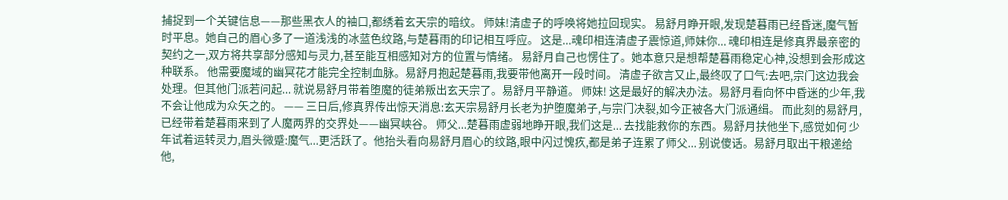捕捉到一个关键信息——那些黑衣人的袖口,都绣着玄天宗的暗纹。 师妹!清虚子的呼唤将她拉回现实。 易舒月睁开眼,发现楚暮雨已经昏迷,魔气暂时平息。她自己的眉心多了一道浅浅的冰蓝色纹路,与楚暮雨的印记相互呼应。 这是...魂印相连清虚子震惊道,师妹你... 魂印相连是修真界最亲密的契约之一,双方将共享部分感知与灵力,甚至能互相感知对方的位置与情绪。 易舒月自己也愣住了。她本意只是想帮楚暮雨稳定心神,没想到会形成这种联系。 他需要魔域的幽冥花才能完全控制血脉。易舒月抱起楚暮雨,我要带他离开一段时间。 清虚子欲言又止,最终叹了口气:去吧,宗门这边我会处理。但其他门派若问起... 就说易舒月带着堕魔的徒弟叛出玄天宗了。易舒月平静道。 师妹! 这是最好的解决办法。易舒月看向怀中昏迷的少年,我不会让他成为众矢之的。 —— 三日后,修真界传出惊天消息:玄天宗易舒月长老为护堕魔弟子,与宗门决裂,如今正被各大门派通缉。 而此刻的易舒月,已经带着楚暮雨来到了人魔两界的交界处——幽冥峡谷。 师父...楚暮雨虚弱地睁开眼,我们这是... 去找能救你的东西。易舒月扶他坐下,感觉如何 少年试着运转灵力,眉头微蹙:魔气...更活跃了。他抬头看向易舒月眉心的纹路,眼中闪过愧疚,都是弟子连累了师父... 别说傻话。易舒月取出干粮递给他,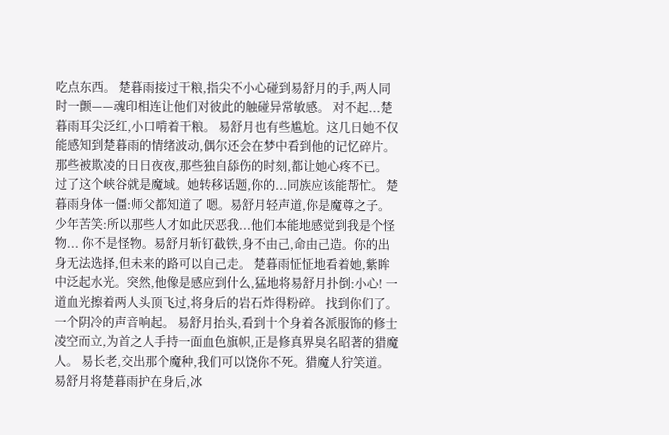吃点东西。 楚暮雨接过干粮,指尖不小心碰到易舒月的手,两人同时一颤——魂印相连让他们对彼此的触碰异常敏感。 对不起...楚暮雨耳尖泛红,小口啃着干粮。 易舒月也有些尴尬。这几日她不仅能感知到楚暮雨的情绪波动,偶尔还会在梦中看到他的记忆碎片。那些被欺凌的日日夜夜,那些独自舔伤的时刻,都让她心疼不已。 过了这个峡谷就是魔域。她转移话题,你的...同族应该能帮忙。 楚暮雨身体一僵:师父都知道了 嗯。易舒月轻声道,你是魔尊之子。 少年苦笑:所以那些人才如此厌恶我...他们本能地感觉到我是个怪物... 你不是怪物。易舒月斩钉截铁,身不由己,命由己造。你的出身无法选择,但未来的路可以自己走。 楚暮雨怔怔地看着她,紫眸中泛起水光。突然,他像是感应到什么,猛地将易舒月扑倒:小心! 一道血光擦着两人头顶飞过,将身后的岩石炸得粉碎。 找到你们了。一个阴冷的声音响起。 易舒月抬头,看到十个身着各派服饰的修士凌空而立,为首之人手持一面血色旗帜,正是修真界臭名昭著的猎魔人。 易长老,交出那个魔种,我们可以饶你不死。猎魔人狞笑道。 易舒月将楚暮雨护在身后,冰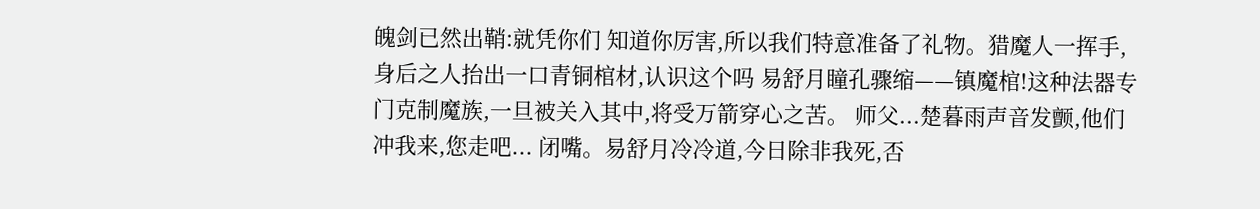魄剑已然出鞘:就凭你们 知道你厉害,所以我们特意准备了礼物。猎魔人一挥手,身后之人抬出一口青铜棺材,认识这个吗 易舒月瞳孔骤缩——镇魔棺!这种法器专门克制魔族,一旦被关入其中,将受万箭穿心之苦。 师父...楚暮雨声音发颤,他们冲我来,您走吧... 闭嘴。易舒月冷冷道,今日除非我死,否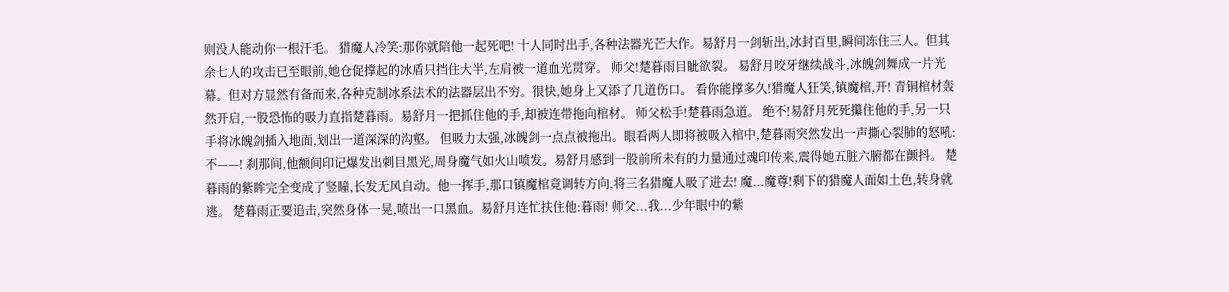则没人能动你一根汗毛。 猎魔人冷笑:那你就陪他一起死吧! 十人同时出手,各种法器光芒大作。易舒月一剑斩出,冰封百里,瞬间冻住三人。但其余七人的攻击已至眼前,她仓促撑起的冰盾只挡住大半,左肩被一道血光贯穿。 师父!楚暮雨目眦欲裂。 易舒月咬牙继续战斗,冰魄剑舞成一片光幕。但对方显然有备而来,各种克制冰系法术的法器层出不穷。很快,她身上又添了几道伤口。 看你能撑多久!猎魔人狂笑,镇魔棺,开! 青铜棺材轰然开启,一股恐怖的吸力直指楚暮雨。易舒月一把抓住他的手,却被连带拖向棺材。 师父松手!楚暮雨急道。 绝不!易舒月死死攥住他的手,另一只手将冰魄剑插入地面,划出一道深深的沟壑。 但吸力太强,冰魄剑一点点被拖出。眼看两人即将被吸入棺中,楚暮雨突然发出一声撕心裂肺的怒吼: 不——! 刹那间,他额间印记爆发出刺目黑光,周身魔气如火山喷发。易舒月感到一股前所未有的力量通过魂印传来,震得她五脏六腑都在颤抖。 楚暮雨的紫眸完全变成了竖瞳,长发无风自动。他一挥手,那口镇魔棺竟调转方向,将三名猎魔人吸了进去! 魔...魔尊!剩下的猎魔人面如土色,转身就逃。 楚暮雨正要追击,突然身体一晃,喷出一口黑血。易舒月连忙扶住他:暮雨! 师父...我...少年眼中的紫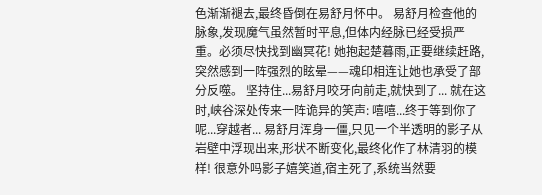色渐渐褪去,最终昏倒在易舒月怀中。 易舒月检查他的脉象,发现魔气虽然暂时平息,但体内经脉已经受损严重。必须尽快找到幽冥花! 她抱起楚暮雨,正要继续赶路,突然感到一阵强烈的眩晕——魂印相连让她也承受了部分反噬。 坚持住...易舒月咬牙向前走,就快到了... 就在这时,峡谷深处传来一阵诡异的笑声: 嘻嘻...终于等到你了呢...穿越者... 易舒月浑身一僵,只见一个半透明的影子从岩壁中浮现出来,形状不断变化,最终化作了林清羽的模样! 很意外吗影子嬉笑道,宿主死了,系统当然要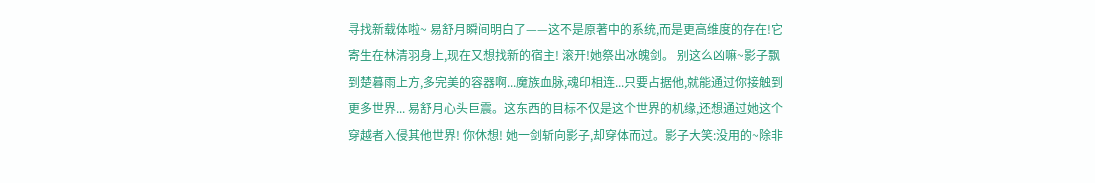寻找新载体啦~ 易舒月瞬间明白了——这不是原著中的系统,而是更高维度的存在!它寄生在林清羽身上,现在又想找新的宿主! 滚开!她祭出冰魄剑。 别这么凶嘛~影子飘到楚暮雨上方,多完美的容器啊...魔族血脉,魂印相连...只要占据他,就能通过你接触到更多世界... 易舒月心头巨震。这东西的目标不仅是这个世界的机缘,还想通过她这个穿越者入侵其他世界! 你休想! 她一剑斩向影子,却穿体而过。影子大笑:没用的~除非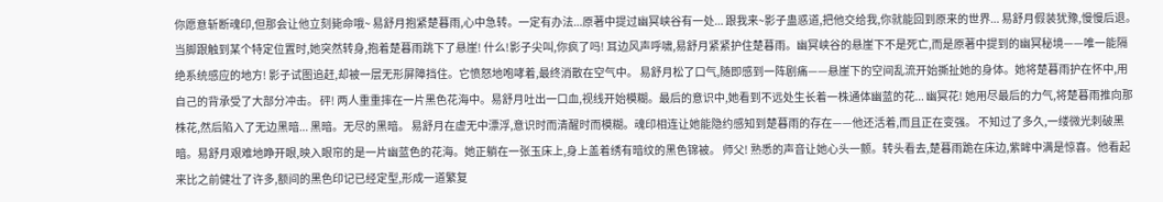你愿意斩断魂印,但那会让他立刻毙命哦~ 易舒月抱紧楚暮雨,心中急转。一定有办法...原著中提过幽冥峡谷有一处... 跟我来~影子蛊惑道,把他交给我,你就能回到原来的世界... 易舒月假装犹豫,慢慢后退。当脚跟触到某个特定位置时,她突然转身,抱着楚暮雨跳下了悬崖! 什么!影子尖叫,你疯了吗! 耳边风声呼啸,易舒月紧紧护住楚暮雨。幽冥峡谷的悬崖下不是死亡,而是原著中提到的幽冥秘境——唯一能隔绝系统感应的地方! 影子试图追赶,却被一层无形屏障挡住。它愤怒地咆哮着,最终消散在空气中。 易舒月松了口气,随即感到一阵剧痛——悬崖下的空间乱流开始撕扯她的身体。她将楚暮雨护在怀中,用自己的背承受了大部分冲击。 砰! 两人重重摔在一片黑色花海中。易舒月吐出一口血,视线开始模糊。最后的意识中,她看到不远处生长着一株通体幽蓝的花... 幽冥花! 她用尽最后的力气,将楚暮雨推向那株花,然后陷入了无边黑暗... 黑暗。无尽的黑暗。 易舒月在虚无中漂浮,意识时而清醒时而模糊。魂印相连让她能隐约感知到楚暮雨的存在——他还活着,而且正在变强。 不知过了多久,一缕微光刺破黑暗。易舒月艰难地睁开眼,映入眼帘的是一片幽蓝色的花海。她正躺在一张玉床上,身上盖着绣有暗纹的黑色锦被。 师父! 熟悉的声音让她心头一颤。转头看去,楚暮雨跪在床边,紫眸中满是惊喜。他看起来比之前健壮了许多,额间的黑色印记已经定型,形成一道繁复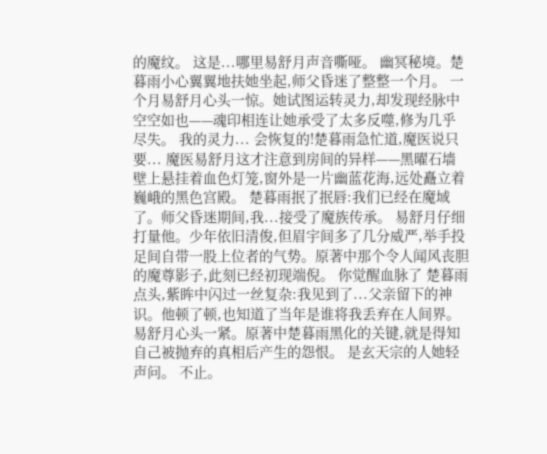的魔纹。 这是...哪里易舒月声音嘶哑。 幽冥秘境。楚暮雨小心翼翼地扶她坐起,师父昏迷了整整一个月。 一个月易舒月心头一惊。她试图运转灵力,却发现经脉中空空如也——魂印相连让她承受了太多反噬,修为几乎尽失。 我的灵力... 会恢复的!楚暮雨急忙道,魔医说只要... 魔医易舒月这才注意到房间的异样——黑曜石墙壁上悬挂着血色灯笼,窗外是一片幽蓝花海,远处矗立着巍峨的黑色宫殿。 楚暮雨抿了抿唇:我们已经在魔域了。师父昏迷期间,我...接受了魔族传承。 易舒月仔细打量他。少年依旧清俊,但眉宇间多了几分威严,举手投足间自带一股上位者的气势。原著中那个令人闻风丧胆的魔尊影子,此刻已经初现端倪。 你觉醒血脉了 楚暮雨点头,紫眸中闪过一丝复杂:我见到了...父亲留下的神识。他顿了顿,也知道了当年是谁将我丢弃在人间界。 易舒月心头一紧。原著中楚暮雨黑化的关键,就是得知自己被抛弃的真相后产生的怨恨。 是玄天宗的人她轻声问。 不止。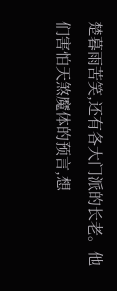楚暮雨苦笑,还有各大门派的长老。他们害怕天煞魔体的预言,想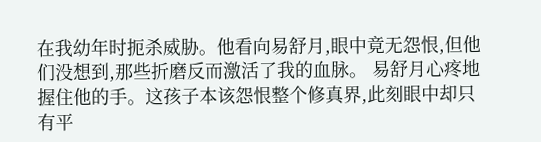在我幼年时扼杀威胁。他看向易舒月,眼中竟无怨恨,但他们没想到,那些折磨反而激活了我的血脉。 易舒月心疼地握住他的手。这孩子本该怨恨整个修真界,此刻眼中却只有平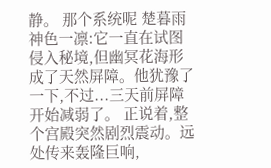静。 那个系统呢 楚暮雨神色一凛:它一直在试图侵入秘境,但幽冥花海形成了天然屏障。他犹豫了一下,不过...三天前屏障开始减弱了。 正说着,整个宫殿突然剧烈震动。远处传来轰隆巨响,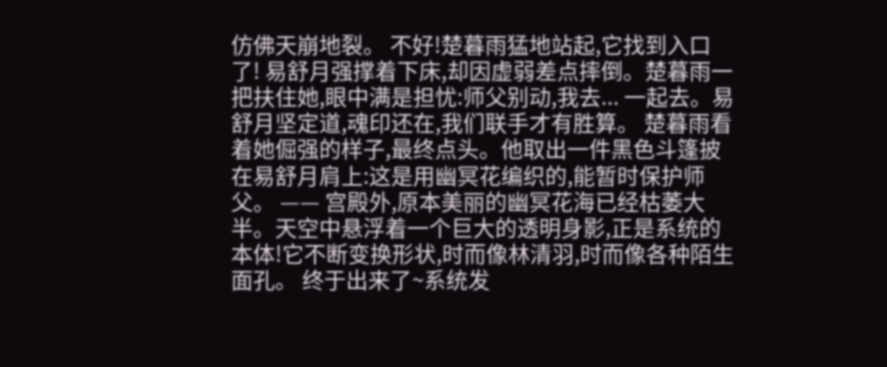仿佛天崩地裂。 不好!楚暮雨猛地站起,它找到入口了! 易舒月强撑着下床,却因虚弱差点摔倒。楚暮雨一把扶住她,眼中满是担忧:师父别动,我去... 一起去。易舒月坚定道,魂印还在,我们联手才有胜算。 楚暮雨看着她倔强的样子,最终点头。他取出一件黑色斗篷披在易舒月肩上:这是用幽冥花编织的,能暂时保护师父。 —— 宫殿外,原本美丽的幽冥花海已经枯萎大半。天空中悬浮着一个巨大的透明身影,正是系统的本体!它不断变换形状,时而像林清羽,时而像各种陌生面孔。 终于出来了~系统发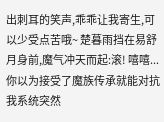出刺耳的笑声,乖乖让我寄生,可以少受点苦哦~ 楚暮雨挡在易舒月身前,魔气冲天而起:滚! 嘻嘻...你以为接受了魔族传承就能对抗我系统突然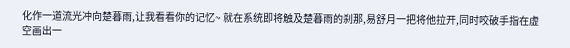化作一道流光冲向楚暮雨,让我看看你的记忆~ 就在系统即将触及楚暮雨的刹那,易舒月一把将他拉开,同时咬破手指在虚空画出一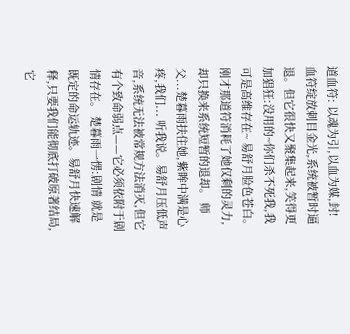道血符: 以魂为引,以血为媒,封! 血符绽放刺目金光,系统被暂时逼退。但它很快又聚集起来,笑得更加猖狂:没用的~你们杀不死我,我可是高维存在~ 易舒月脸色苍白。刚才那道符消耗了她仅剩的灵力,却只换来系统短暂的退却。 师父...楚暮雨扶住她,紫眸中满是心疼,我们... 听我说。易舒月压低声音,系统无法被常规方法消灭,但它有个致命弱点——它必须依附于剧情存在。 楚暮雨一愣:剧情 就是既定的命运轨迹。易舒月快速解释,只要我们能彻底打破原著结局,它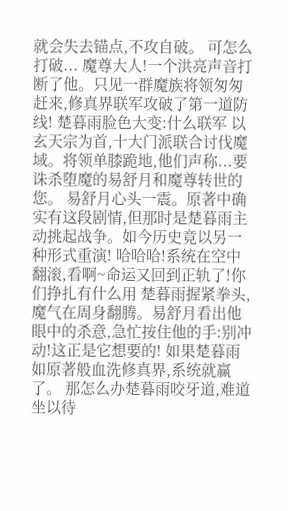就会失去锚点,不攻自破。 可怎么打破... 魔尊大人!一个洪亮声音打断了他。只见一群魔族将领匆匆赶来,修真界联军攻破了第一道防线! 楚暮雨脸色大变:什么联军 以玄天宗为首,十大门派联合讨伐魔域。将领单膝跪地,他们声称...要诛杀堕魔的易舒月和魔尊转世的您。 易舒月心头一震。原著中确实有这段剧情,但那时是楚暮雨主动挑起战争。如今历史竟以另一种形式重演! 哈哈哈!系统在空中翻滚,看啊~命运又回到正轨了!你们挣扎有什么用 楚暮雨握紧拳头,魔气在周身翻腾。易舒月看出他眼中的杀意,急忙按住他的手:别冲动!这正是它想要的! 如果楚暮雨如原著般血洗修真界,系统就赢了。 那怎么办楚暮雨咬牙道,难道坐以待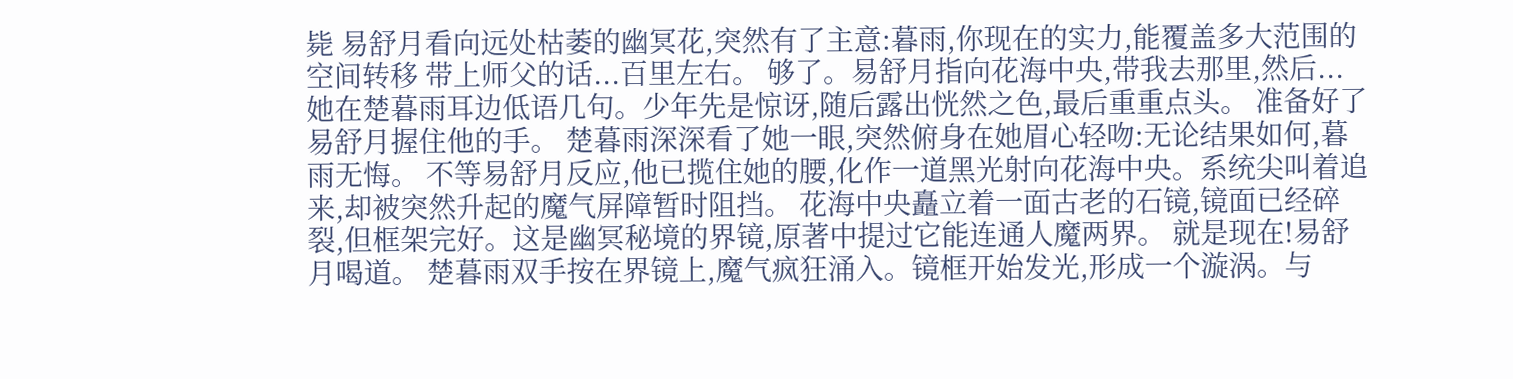毙 易舒月看向远处枯萎的幽冥花,突然有了主意:暮雨,你现在的实力,能覆盖多大范围的空间转移 带上师父的话...百里左右。 够了。易舒月指向花海中央,带我去那里,然后... 她在楚暮雨耳边低语几句。少年先是惊讶,随后露出恍然之色,最后重重点头。 准备好了易舒月握住他的手。 楚暮雨深深看了她一眼,突然俯身在她眉心轻吻:无论结果如何,暮雨无悔。 不等易舒月反应,他已揽住她的腰,化作一道黑光射向花海中央。系统尖叫着追来,却被突然升起的魔气屏障暂时阻挡。 花海中央矗立着一面古老的石镜,镜面已经碎裂,但框架完好。这是幽冥秘境的界镜,原著中提过它能连通人魔两界。 就是现在!易舒月喝道。 楚暮雨双手按在界镜上,魔气疯狂涌入。镜框开始发光,形成一个漩涡。与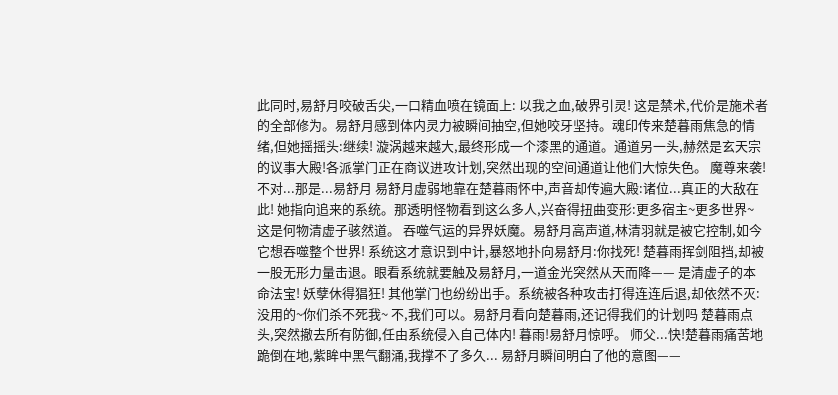此同时,易舒月咬破舌尖,一口精血喷在镜面上: 以我之血,破界引灵! 这是禁术,代价是施术者的全部修为。易舒月感到体内灵力被瞬间抽空,但她咬牙坚持。魂印传来楚暮雨焦急的情绪,但她摇摇头:继续! 漩涡越来越大,最终形成一个漆黑的通道。通道另一头,赫然是玄天宗的议事大殿!各派掌门正在商议进攻计划,突然出现的空间通道让他们大惊失色。 魔尊来袭! 不对...那是...易舒月 易舒月虚弱地靠在楚暮雨怀中,声音却传遍大殿:诸位...真正的大敌在此! 她指向追来的系统。那透明怪物看到这么多人,兴奋得扭曲变形:更多宿主~更多世界~ 这是何物清虚子骇然道。 吞噬气运的异界妖魔。易舒月高声道,林清羽就是被它控制,如今它想吞噬整个世界! 系统这才意识到中计,暴怒地扑向易舒月:你找死! 楚暮雨挥剑阻挡,却被一股无形力量击退。眼看系统就要触及易舒月,一道金光突然从天而降—— 是清虚子的本命法宝! 妖孽休得猖狂! 其他掌门也纷纷出手。系统被各种攻击打得连连后退,却依然不灭:没用的~你们杀不死我~ 不,我们可以。易舒月看向楚暮雨,还记得我们的计划吗 楚暮雨点头,突然撤去所有防御,任由系统侵入自己体内! 暮雨!易舒月惊呼。 师父...快!楚暮雨痛苦地跪倒在地,紫眸中黑气翻涌,我撑不了多久... 易舒月瞬间明白了他的意图——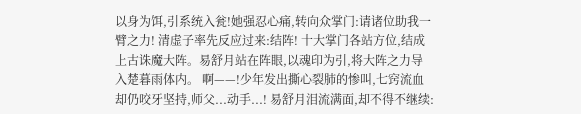以身为饵,引系统入瓮!她强忍心痛,转向众掌门:请诸位助我一臂之力! 清虚子率先反应过来:结阵! 十大掌门各站方位,结成上古诛魔大阵。易舒月站在阵眼,以魂印为引,将大阵之力导入楚暮雨体内。 啊——!少年发出撕心裂肺的惨叫,七窍流血却仍咬牙坚持,师父...动手...! 易舒月泪流满面,却不得不继续: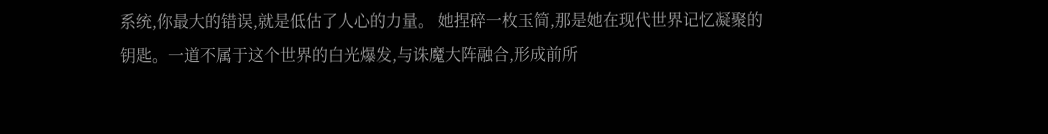系统,你最大的错误,就是低估了人心的力量。 她捏碎一枚玉简,那是她在现代世界记忆凝聚的钥匙。一道不属于这个世界的白光爆发,与诛魔大阵融合,形成前所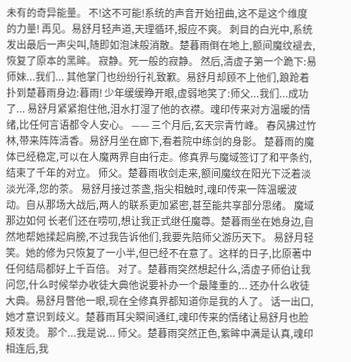未有的奇异能量。 不!这不可能!系统的声音开始扭曲,这不是这个维度的力量! 再见。易舒月轻声道,天理循环,报应不爽。 刺目的白光中,系统发出最后一声尖叫,随即如泡沫般消散。楚暮雨倒在地上,额间魔纹褪去,恢复了原本的黑眸。 寂静。死一般的寂静。 然后,清虚子第一个跪下:易师妹...我们... 其他掌门也纷纷行礼致歉。易舒月却顾不上他们,踉跄着扑到楚暮雨身边:暮雨! 少年缓缓睁开眼,虚弱地笑了:师父...我们...成功了... 易舒月紧紧抱住他,泪水打湿了他的衣襟。魂印传来对方温暖的情绪,比任何言语都令人安心。 —— 三个月后,玄天宗青竹峰。 春风拂过竹林,带来阵阵清香。易舒月坐在廊下,看着院中练剑的身影。 楚暮雨的魔体已经稳定,可以在人魔两界自由行走。修真界与魔域签订了和平条约,结束了千年的对立。 师父。楚暮雨收剑走来,额间魔纹在阳光下泛着淡淡光泽,您的茶。 易舒月接过茶盏,指尖相触时,魂印传来一阵温暖波动。自从那场大战后,两人的联系更加紧密,甚至能共享部分思绪。 魔域那边如何 长老们还在唠叨,想让我正式继任魔尊。楚暮雨坐在她身边,自然地帮她揉起肩膀,不过我告诉他们,我要先陪师父游历天下。 易舒月轻笑。她的修为只恢复了一小半,但已经不在意了。这样的日子,比原著中任何结局都好上千百倍。 对了。楚暮雨突然想起什么,清虚子师伯让我问您,什么时候举办收徒大典他说要补办一个最隆重的... 还办什么收徒大典。易舒月瞥他一眼,现在全修真界都知道你是我的人了。 话一出口,她才意识到歧义。楚暮雨耳尖瞬间通红,魂印传来的情绪让易舒月也脸颊发烫。 那个...我是说... 师父。楚暮雨突然正色,紫眸中满是认真,魂印相连后,我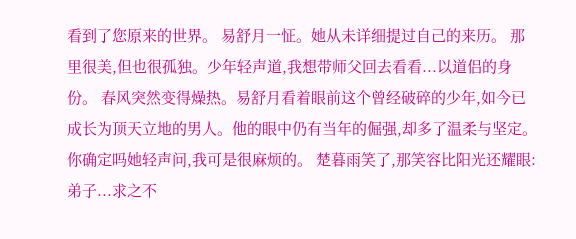看到了您原来的世界。 易舒月一怔。她从未详细提过自己的来历。 那里很美,但也很孤独。少年轻声道,我想带师父回去看看...以道侣的身份。 春风突然变得燥热。易舒月看着眼前这个曾经破碎的少年,如今已成长为顶天立地的男人。他的眼中仍有当年的倔强,却多了温柔与坚定。 你确定吗她轻声问,我可是很麻烦的。 楚暮雨笑了,那笑容比阳光还耀眼:弟子...求之不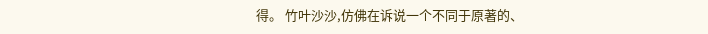得。 竹叶沙沙,仿佛在诉说一个不同于原著的、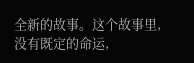全新的故事。这个故事里,没有既定的命运,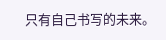只有自己书写的未来。